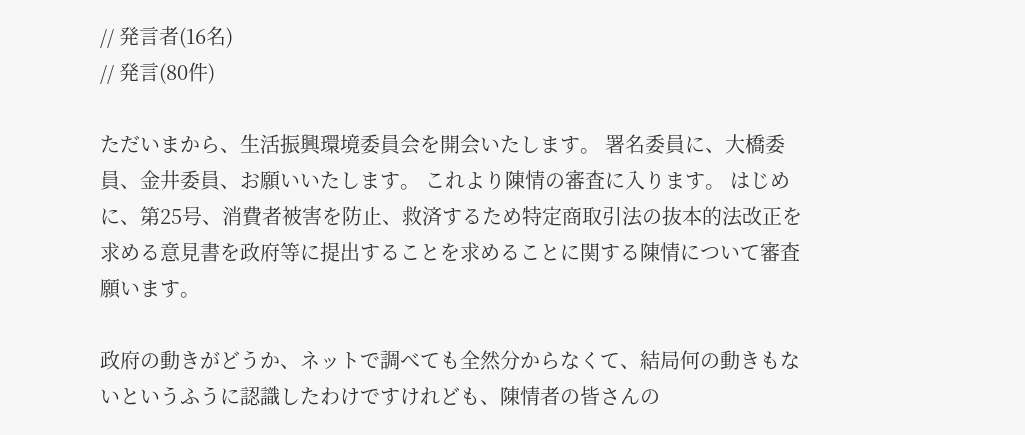// 発言者(16名)
// 発言(80件)

ただいまから、生活振興環境委員会を開会いたします。 署名委員に、大橋委員、金井委員、お願いいたします。 これより陳情の審査に入ります。 はじめに、第25号、消費者被害を防止、救済するため特定商取引法の抜本的法改正を求める意見書を政府等に提出することを求めることに関する陳情について審査願います。

政府の動きがどうか、ネットで調べても全然分からなくて、結局何の動きもないというふうに認識したわけですけれども、陳情者の皆さんの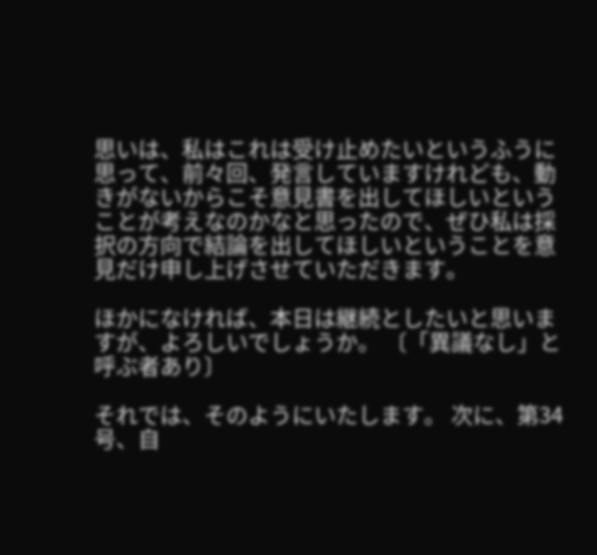思いは、私はこれは受け止めたいというふうに思って、前々回、発言していますけれども、動きがないからこそ意見書を出してほしいということが考えなのかなと思ったので、ぜひ私は採択の方向で結論を出してほしいということを意見だけ申し上げさせていただきます。

ほかになければ、本日は継続としたいと思いますが、よろしいでしょうか。 〔「異議なし」と呼ぶ者あり〕

それでは、そのようにいたします。 次に、第34号、自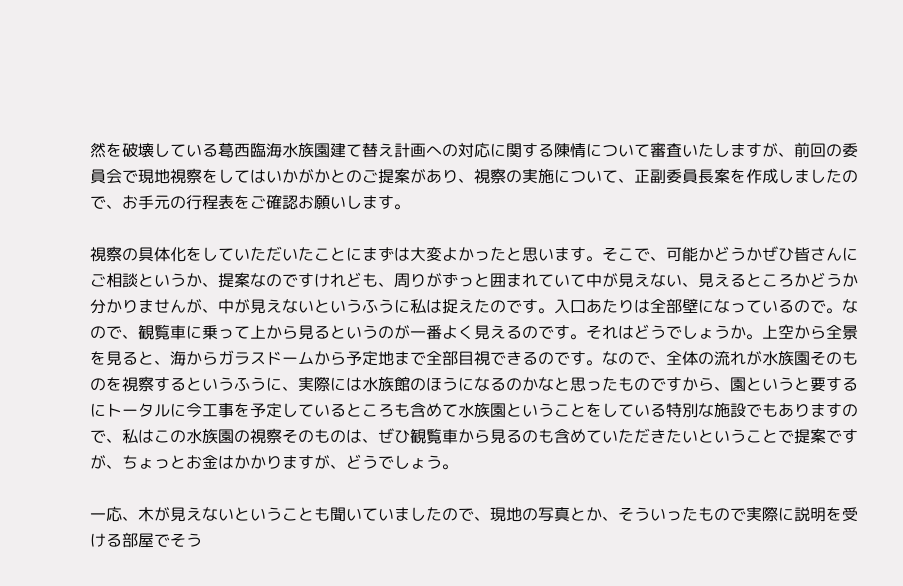然を破壊している葛西臨海水族園建て替え計画への対応に関する陳情について審査いたしますが、前回の委員会で現地視察をしてはいかがかとのご提案があり、視察の実施について、正副委員長案を作成しましたので、お手元の行程表をご確認お願いします。

視察の具体化をしていただいたことにまずは大変よかったと思います。そこで、可能かどうかぜひ皆さんにご相談というか、提案なのですけれども、周りがずっと囲まれていて中が見えない、見えるところかどうか分かりませんが、中が見えないというふうに私は捉えたのです。入口あたりは全部壁になっているので。なので、観覧車に乗って上から見るというのが一番よく見えるのです。それはどうでしょうか。上空から全景を見ると、海からガラスドームから予定地まで全部目視できるのです。なので、全体の流れが水族園そのものを視察するというふうに、実際には水族館のほうになるのかなと思ったものですから、園というと要するにトータルに今工事を予定しているところも含めて水族園ということをしている特別な施設でもありますので、私はこの水族園の視察そのものは、ぜひ観覧車から見るのも含めていただきたいということで提案ですが、ちょっとお金はかかりますが、どうでしょう。

一応、木が見えないということも聞いていましたので、現地の写真とか、そういったもので実際に説明を受ける部屋でそう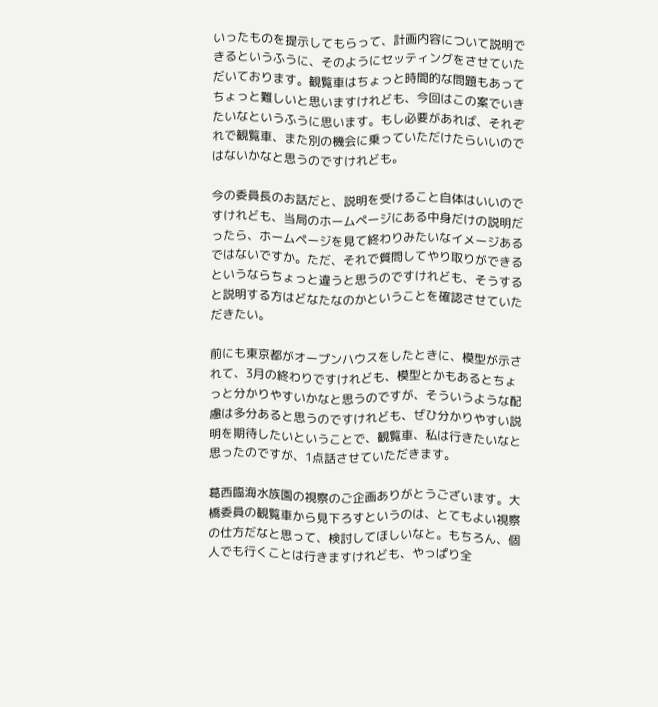いったものを提示してもらって、計画内容について説明できるというふうに、そのようにセッティングをさせていただいております。観覧車はちょっと時間的な問題もあってちょっと難しいと思いますけれども、今回はこの案でいきたいなというふうに思います。もし必要があれば、それぞれで観覧車、また別の機会に乗っていただけたらいいのではないかなと思うのですけれども。

今の委員長のお話だと、説明を受けること自体はいいのですけれども、当局のホームページにある中身だけの説明だったら、ホームページを見て終わりみたいなイメージあるではないですか。ただ、それで質問してやり取りができるというならちょっと違うと思うのですけれども、そうすると説明する方はどなたなのかということを確認させていただきたい。

前にも東京都がオープンハウスをしたときに、模型が示されて、3月の終わりですけれども、模型とかもあるとちょっと分かりやすいかなと思うのですが、そういうような配慮は多分あると思うのですけれども、ぜひ分かりやすい説明を期待したいということで、観覧車、私は行きたいなと思ったのですが、1点話させていただきます。

葛西臨海水族園の視察のご企画ありがとうございます。大橋委員の観覧車から見下ろすというのは、とてもよい視察の仕方だなと思って、検討してほしいなと。もちろん、個人でも行くことは行きますけれども、やっぱり全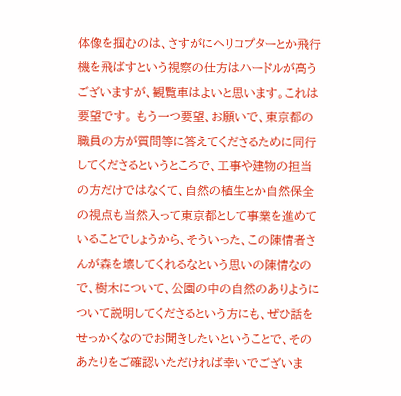体像を掴むのは、さすがにヘリコプターとか飛行機を飛ばすという視察の仕方はハードルが高うございますが、観覧車はよいと思います。これは要望です。 もう一つ要望、お願いで、東京都の職員の方が質問等に答えてくださるために同行してくださるというところで、工事や建物の担当の方だけではなくて、自然の植生とか自然保全の視点も当然入って東京都として事業を進めていることでしょうから、そういった、この陳情者さんが森を壊してくれるなという思いの陳情なので、樹木について、公園の中の自然のありようについて説明してくださるという方にも、ぜひ話をせっかくなのでお聞きしたいということで、そのあたりをご確認いただければ幸いでございま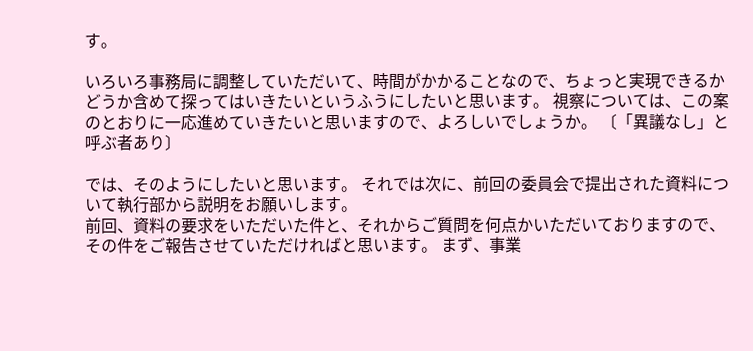す。

いろいろ事務局に調整していただいて、時間がかかることなので、ちょっと実現できるかどうか含めて探ってはいきたいというふうにしたいと思います。 視察については、この案のとおりに一応進めていきたいと思いますので、よろしいでしょうか。 〔「異議なし」と呼ぶ者あり〕

では、そのようにしたいと思います。 それでは次に、前回の委員会で提出された資料について執行部から説明をお願いします。
前回、資料の要求をいただいた件と、それからご質問を何点かいただいておりますので、その件をご報告させていただければと思います。 まず、事業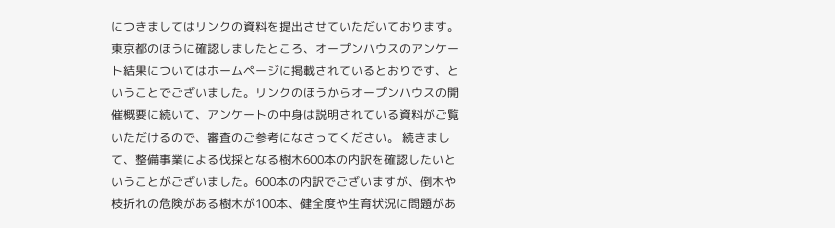につきましてはリンクの資料を提出させていただいております。東京都のほうに確認しましたところ、オープンハウスのアンケート結果についてはホームページに掲載されているとおりです、ということでございました。リンクのほうからオープンハウスの開催概要に続いて、アンケートの中身は説明されている資料がご覧いただけるので、審査のご参考になさってください。 続きまして、整備事業による伐採となる樹木600本の内訳を確認したいということがございました。600本の内訳でございますが、倒木や枝折れの危険がある樹木が100本、健全度や生育状況に問題があ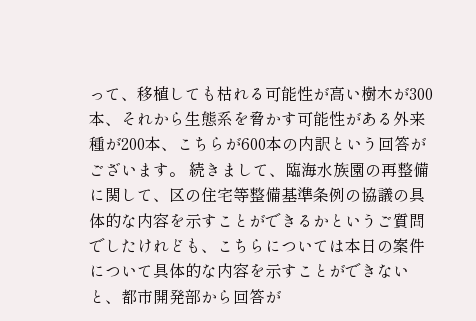って、移植しても枯れる可能性が高い樹木が300本、それから生態系を脅かす可能性がある外来種が200本、こちらが600本の内訳という回答がございます。 続きまして、臨海水族園の再整備に関して、区の住宅等整備基準条例の協議の具体的な内容を示すことができるかというご質問でしたけれども、こちらについては本日の案件について具体的な内容を示すことができないと、都市開発部から回答が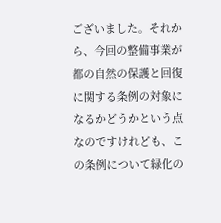ございました。それから、今回の整備事業が都の自然の保護と回復に関する条例の対象になるかどうかという点なのですけれども、この条例について緑化の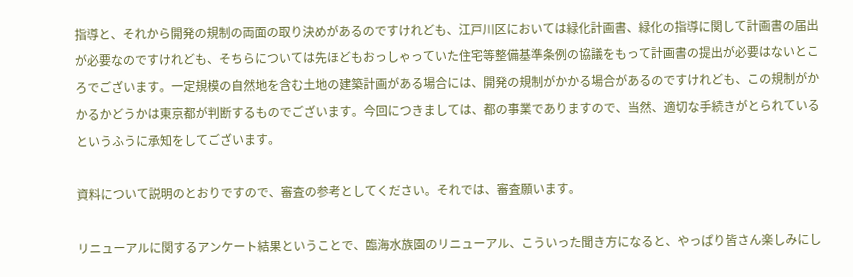指導と、それから開発の規制の両面の取り決めがあるのですけれども、江戸川区においては緑化計画書、緑化の指導に関して計画書の届出が必要なのですけれども、そちらについては先ほどもおっしゃっていた住宅等整備基準条例の協議をもって計画書の提出が必要はないところでございます。一定規模の自然地を含む土地の建築計画がある場合には、開発の規制がかかる場合があるのですけれども、この規制がかかるかどうかは東京都が判断するものでございます。今回につきましては、都の事業でありますので、当然、適切な手続きがとられているというふうに承知をしてございます。

資料について説明のとおりですので、審査の参考としてください。それでは、審査願います。

リニューアルに関するアンケート結果ということで、臨海水族園のリニューアル、こういった聞き方になると、やっぱり皆さん楽しみにし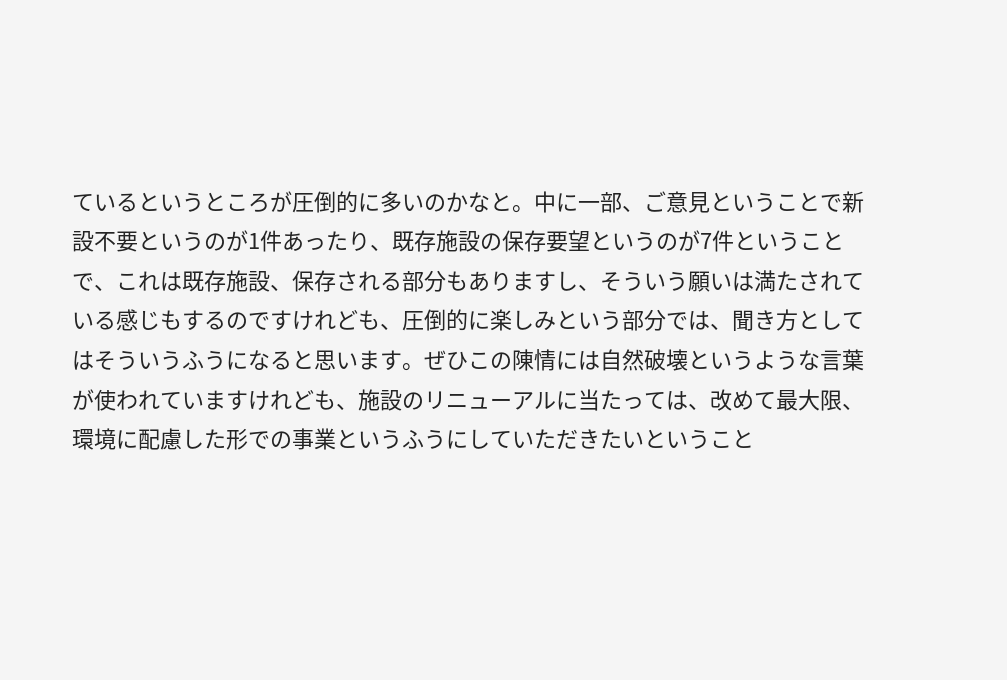ているというところが圧倒的に多いのかなと。中に一部、ご意見ということで新設不要というのが1件あったり、既存施設の保存要望というのが7件ということで、これは既存施設、保存される部分もありますし、そういう願いは満たされている感じもするのですけれども、圧倒的に楽しみという部分では、聞き方としてはそういうふうになると思います。ぜひこの陳情には自然破壊というような言葉が使われていますけれども、施設のリニューアルに当たっては、改めて最大限、環境に配慮した形での事業というふうにしていただきたいということ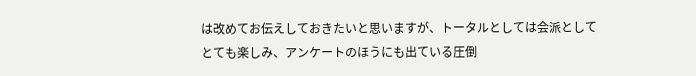は改めてお伝えしておきたいと思いますが、トータルとしては会派としてとても楽しみ、アンケートのほうにも出ている圧倒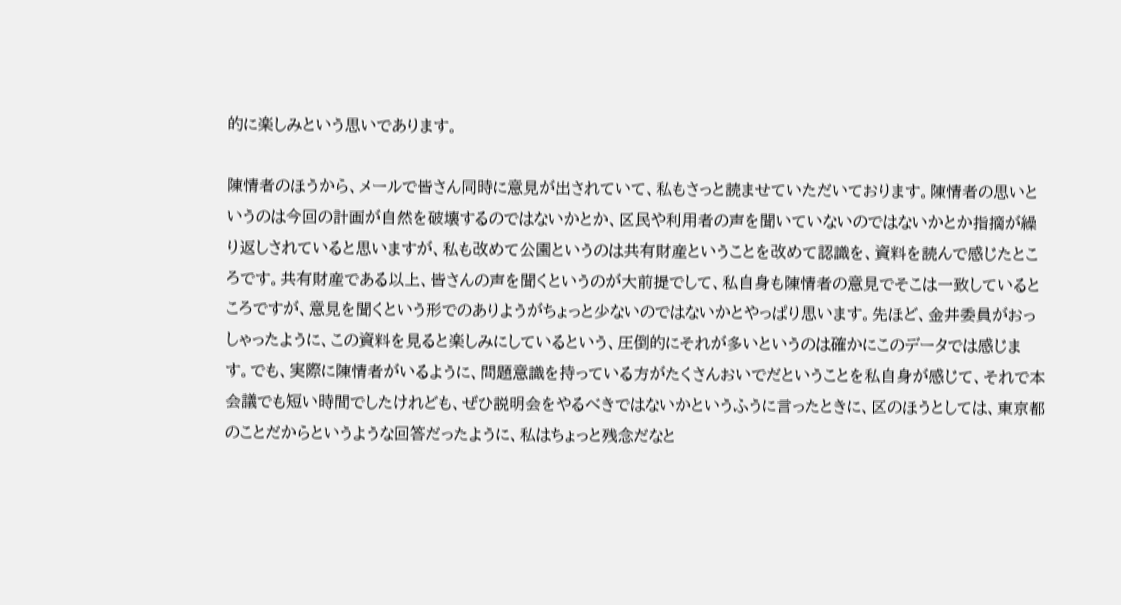的に楽しみという思いであります。

陳情者のほうから、メールで皆さん同時に意見が出されていて、私もさっと読ませていただいております。陳情者の思いというのは今回の計画が自然を破壊するのではないかとか、区民や利用者の声を聞いていないのではないかとか指摘が繰り返しされていると思いますが、私も改めて公園というのは共有財産ということを改めて認識を、資料を読んで感じたところです。共有財産である以上、皆さんの声を聞くというのが大前提でして、私自身も陳情者の意見でそこは一致しているところですが、意見を聞くという形でのありようがちょっと少ないのではないかとやっぱり思います。先ほど、金井委員がおっしゃったように、この資料を見ると楽しみにしているという、圧倒的にそれが多いというのは確かにこのデータでは感じます。でも、実際に陳情者がいるように、問題意識を持っている方がたくさんおいでだということを私自身が感じて、それで本会議でも短い時間でしたけれども、ぜひ説明会をやるべきではないかというふうに言ったときに、区のほうとしては、東京都のことだからというような回答だったように、私はちょっと残念だなと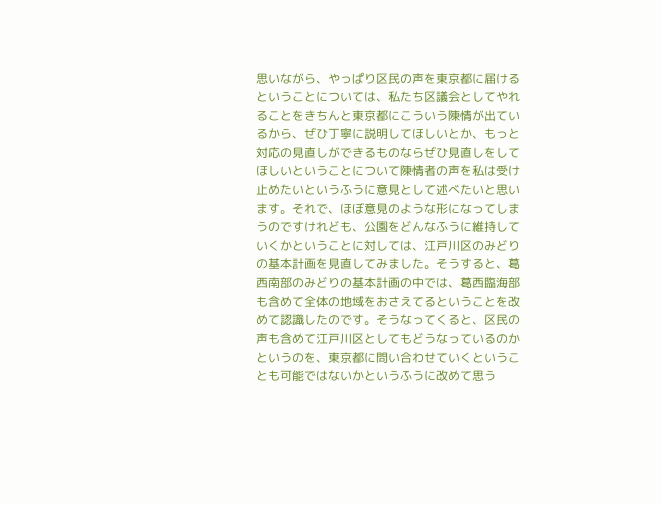思いながら、やっぱり区民の声を東京都に届けるということについては、私たち区議会としてやれることをきちんと東京都にこういう陳情が出ているから、ぜひ丁寧に説明してほしいとか、もっと対応の見直しができるものならぜひ見直しをしてほしいということについて陳情者の声を私は受け止めたいというふうに意見として述べたいと思います。それで、ほぼ意見のような形になってしまうのですけれども、公園をどんなふうに維持していくかということに対しては、江戸川区のみどりの基本計画を見直してみました。そうすると、葛西南部のみどりの基本計画の中では、葛西臨海部も含めて全体の地域をおさえてるということを改めて認識したのです。そうなってくると、区民の声も含めて江戸川区としてもどうなっているのかというのを、東京都に問い合わせていくということも可能ではないかというふうに改めて思う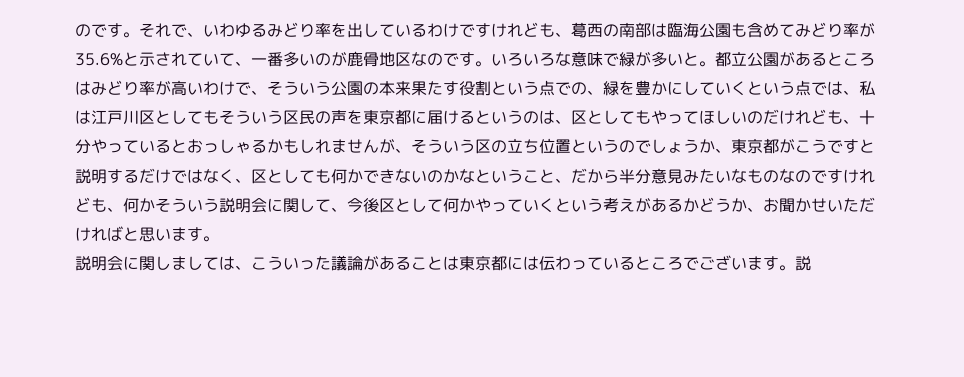のです。それで、いわゆるみどり率を出しているわけですけれども、葛西の南部は臨海公園も含めてみどり率が35.6%と示されていて、一番多いのが鹿骨地区なのです。いろいろな意味で緑が多いと。都立公園があるところはみどり率が高いわけで、そういう公園の本来果たす役割という点での、緑を豊かにしていくという点では、私は江戸川区としてもそういう区民の声を東京都に届けるというのは、区としてもやってほしいのだけれども、十分やっているとおっしゃるかもしれませんが、そういう区の立ち位置というのでしょうか、東京都がこうですと説明するだけではなく、区としても何かできないのかなということ、だから半分意見みたいなものなのですけれども、何かそういう説明会に関して、今後区として何かやっていくという考えがあるかどうか、お聞かせいただければと思います。
説明会に関しましては、こういった議論があることは東京都には伝わっているところでございます。説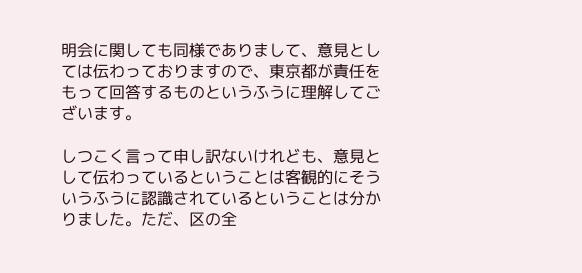明会に関しても同様でありまして、意見としては伝わっておりますので、東京都が責任をもって回答するものというふうに理解してございます。

しつこく言って申し訳ないけれども、意見として伝わっているということは客観的にそういうふうに認識されているということは分かりました。ただ、区の全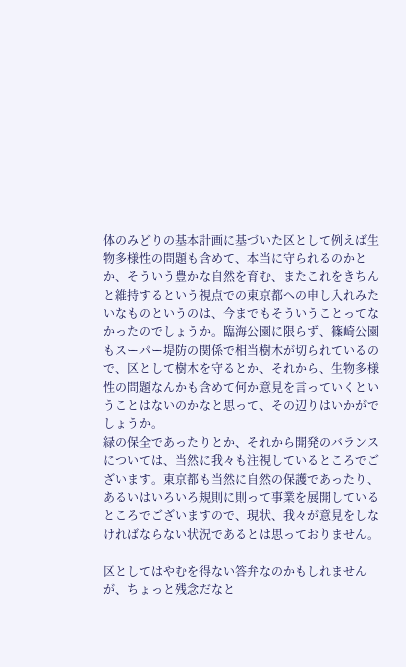体のみどりの基本計画に基づいた区として例えば生物多様性の問題も含めて、本当に守られるのかとか、そういう豊かな自然を育む、またこれをきちんと維持するという視点での東京都への申し入れみたいなものというのは、今までもそういうことってなかったのでしょうか。臨海公園に限らず、篠崎公園もスーパー堤防の関係で相当樹木が切られているので、区として樹木を守るとか、それから、生物多様性の問題なんかも含めて何か意見を言っていくということはないのかなと思って、その辺りはいかがでしょうか。
緑の保全であったりとか、それから開発のバランスについては、当然に我々も注視しているところでございます。東京都も当然に自然の保護であったり、あるいはいろいろ規則に則って事業を展開しているところでございますので、現状、我々が意見をしなければならない状況であるとは思っておりません。

区としてはやむを得ない答弁なのかもしれませんが、ちょっと残念だなと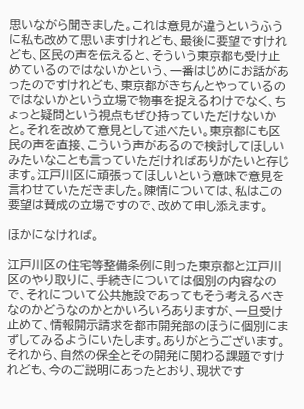思いながら聞きました。これは意見が違うというふうに私も改めて思いますけれども、最後に要望ですけれども、区民の声を伝えると、そういう東京都も受け止めているのではないかという、一番はじめにお話があったのですけれども、東京都がきちんとやっているのではないかという立場で物事を捉えるわけでなく、ちょっと疑問という視点もぜひ持っていただけないかと。それを改めて意見として述べたい。東京都にも区民の声を直接、こういう声があるので検討してほしいみたいなことも言っていただければありがたいと存じます。江戸川区に頑張ってほしいという意味で意見を言わせていただきました。陳情については、私はこの要望は賛成の立場ですので、改めて申し添えます。

ほかになければ。

江戸川区の住宅等整備条例に則った東京都と江戸川区のやり取りに、手続きについては個別の内容なので、それについて公共施設であってもそう考えるべきなのかどうなのかとかいろいろありますが、一旦受け止めて、情報開示請求を都市開発部のほうに個別にまずしてみるようにいたします。ありがとうございます。 それから、自然の保全とその開発に関わる課題ですけれども、今のご説明にあったとおり、現状です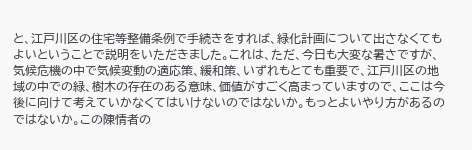と、江戸川区の住宅等整備条例で手続きをすれば、緑化計画について出さなくてもよいということで説明をいただきました。これは、ただ、今日も大変な暑さですが、気候危機の中で気候変動の適応策、緩和策、いずれもとても重要で、江戸川区の地域の中での緑、樹木の存在のある意味、価値がすごく高まっていますので、ここは今後に向けて考えていかなくてはいけないのではないか。もっとよいやり方があるのではないか。この陳情者の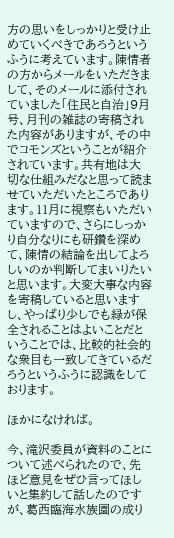方の思いをしっかりと受け止めていくべきであろうというふうに考えています。陳情者の方からメールをいただきまして、そのメールに添付されていました「住民と自治」9月号、月刊の雑誌の寄稿された内容がありますが、その中でコモンズということが紹介されています。共有地は大切な仕組みだなと思って読ませていただいたところであります。11月に視察もいただいていますので、さらにしっかり自分なりにも研鑽を深めて、陳情の結論を出してよろしいのか判断してまいりたいと思います。大変大事な内容を寄稿していると思いますし、やっぱり少しでも緑が保全されることはよいことだということでは、比較的社会的な衆目も一致してきているだろうというふうに認識をしております。

ほかになければ。

今、滝沢委員が資料のことについて述べられたので、先ほど意見をぜひ言ってほしいと集約して話したのですが、葛西臨海水族園の成り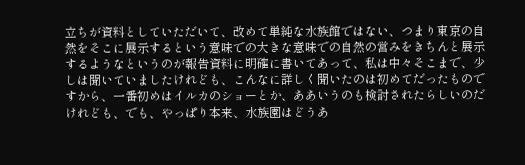立ちが資料としていただいて、改めて単純な水族館ではない、つまり東京の自然をそこに展示するという意味での大きな意味での自然の営みをきちんと展示するようなというのが報告資料に明確に書いてあって、私は中々そこまで、少しは聞いていましたけれども、こんなに詳しく聞いたのは初めてだったものですから、一番初めはイルカのショーとか、ああいうのも検討されたらしいのだけれども、でも、やっぱり本来、水族園はどうあ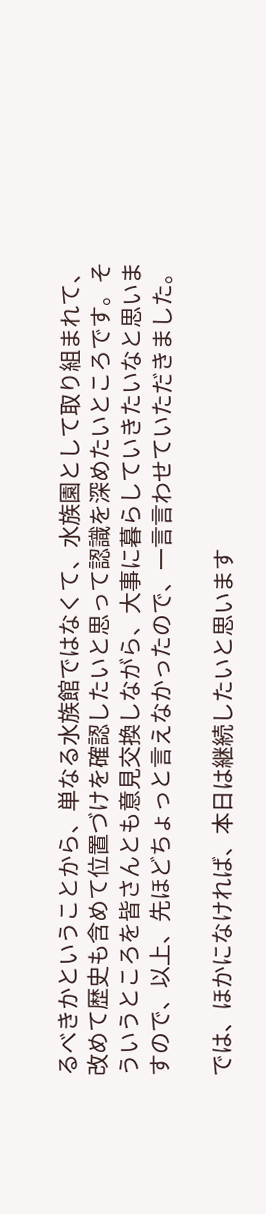るべきかということから、単なる水族館ではなくて、水族園として取り組まれて、改めて歴史も含めて位置づけを確認したいと思って認識を深めたいところです。そういうところを皆さんとも意見交換しながら、大事に暮らしていきたいなと思いますので、以上、先ほどちょっと言えなかったので、一言言わせていただきました。

では、ほかになければ、本日は継続したいと思います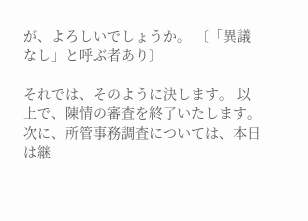が、よろしいでしょうか。 〔「異議なし」と呼ぶ者あり〕

それでは、そのように決します。 以上で、陳情の審査を終了いたします。 次に、所管事務調査については、本日は継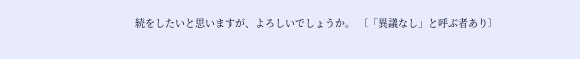続をしたいと思いますが、よろしいでしょうか。 〔「異議なし」と呼ぶ者あり〕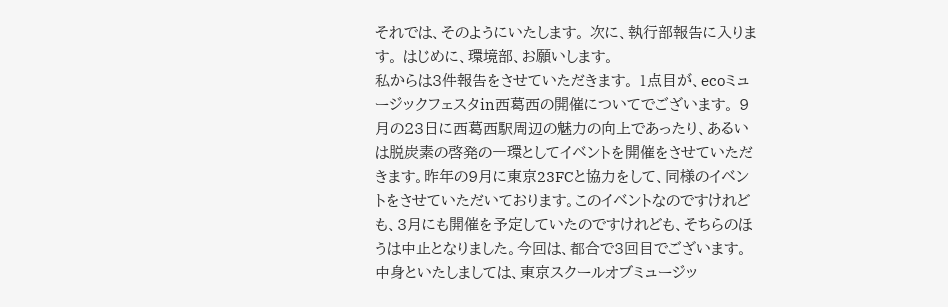それでは、そのようにいたします。 次に、執行部報告に入ります。 はじめに、環境部、お願いします。
私からは3件報告をさせていただきます。 1点目が、ecoミュージックフェスタin西葛西の開催についてでございます。 9月の23日に西葛西駅周辺の魅力の向上であったり、あるいは脱炭素の啓発の一環としてイベントを開催をさせていただきます。昨年の9月に東京23FCと協力をして、同様のイベントをさせていただいております。このイベントなのですけれども、3月にも開催を予定していたのですけれども、そちらのほうは中止となりました。今回は、都合で3回目でございます。 中身といたしましては、東京スクールオブミュージッ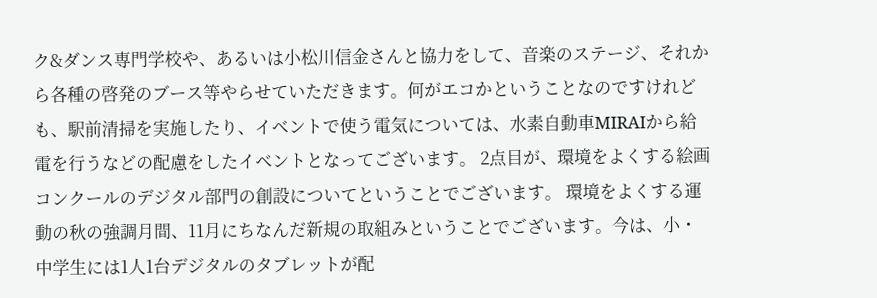ク&ダンス専門学校や、あるいは小松川信金さんと協力をして、音楽のステージ、それから各種の啓発のブース等やらせていただきます。何がエコかということなのですけれども、駅前清掃を実施したり、イベントで使う電気については、水素自動車MIRAIから給電を行うなどの配慮をしたイベントとなってございます。 2点目が、環境をよくする絵画コンクールのデジタル部門の創設についてということでございます。 環境をよくする運動の秋の強調月間、11月にちなんだ新規の取組みということでございます。今は、小・中学生には1人1台デジタルのタブレットが配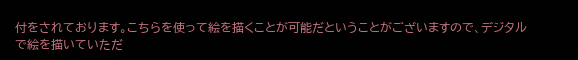付をされております。こちらを使って絵を描くことが可能だということがございますので、デジタルで絵を描いていただ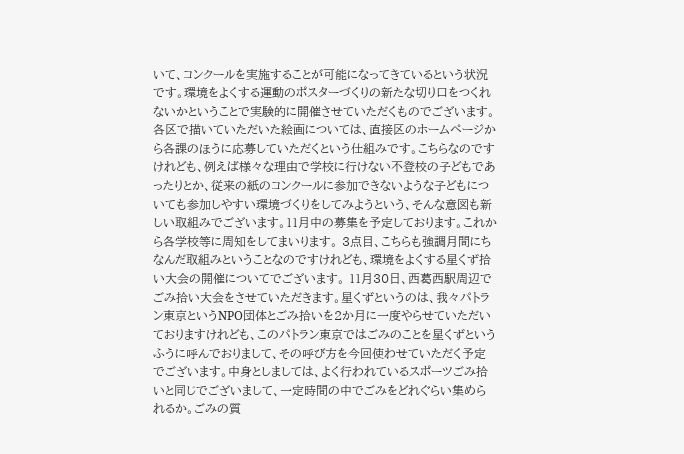いて、コンクールを実施することが可能になってきているという状況です。環境をよくする運動のポスターづくりの新たな切り口をつくれないかということで実験的に開催させていただくものでございます。各区で描いていただいた絵画については、直接区のホームページから各課のほうに応募していただくという仕組みです。こちらなのですけれども、例えば様々な理由で学校に行けない不登校の子どもであったりとか、従来の紙のコンクールに参加できないような子どもについても参加しやすい環境づくりをしてみようという、そんな意図も新しい取組みでございます。11月中の募集を予定しております。これから各学校等に周知をしてまいります。 3点目、こちらも強調月間にちなんだ取組みということなのですけれども、環境をよくする星くず拾い大会の開催についてでございます。 11月30日、西葛西駅周辺でごみ拾い大会をさせていただきます。星くずというのは、我々パトラン東京というNPO団体とごみ拾いを2か月に一度やらせていただいておりますけれども、このパトラン東京ではごみのことを星くずというふうに呼んでおりまして、その呼び方を今回使わせていただく予定でございます。中身としましては、よく行われているスポーツごみ拾いと同じでございまして、一定時間の中でごみをどれぐらい集められるか。ごみの質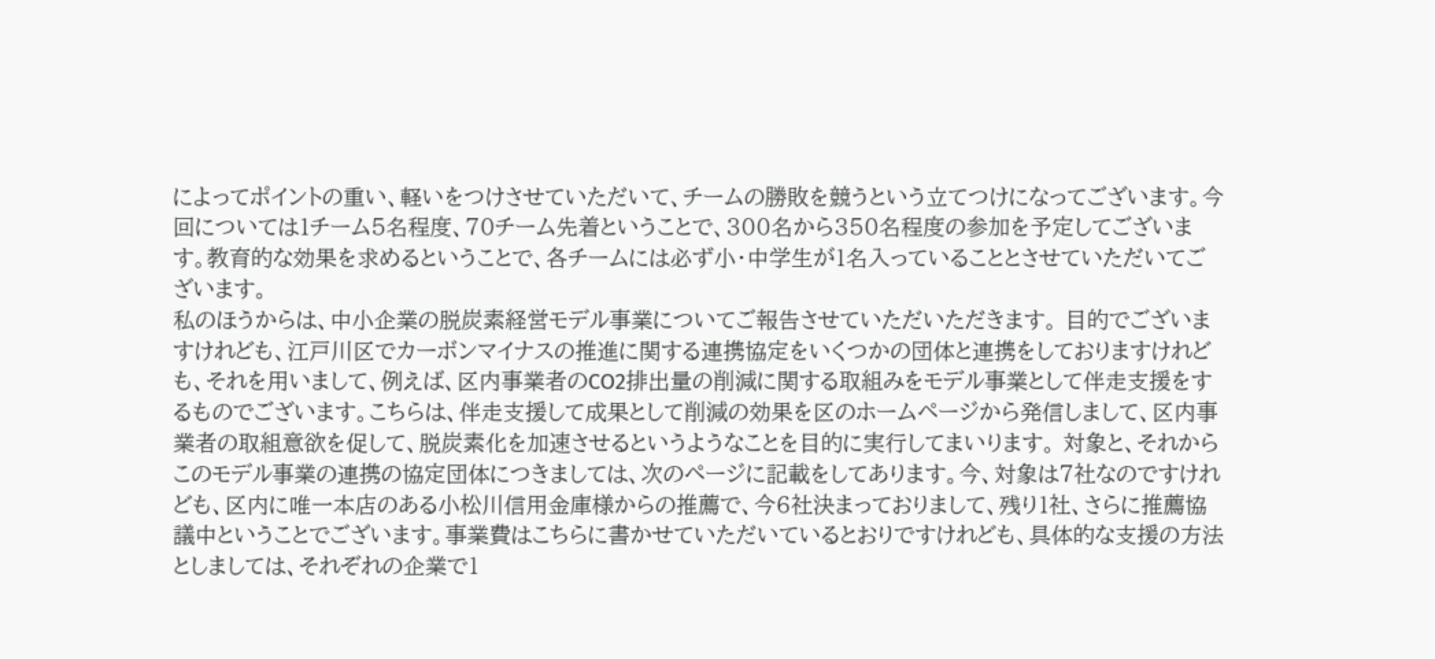によってポイントの重い、軽いをつけさせていただいて、チームの勝敗を競うという立てつけになってございます。今回については1チーム5名程度、70チーム先着ということで、300名から350名程度の参加を予定してございます。教育的な効果を求めるということで、各チームには必ず小・中学生が1名入っていることとさせていただいてございます。
私のほうからは、中小企業の脱炭素経営モデル事業についてご報告させていただいただきます。 目的でございますけれども、江戸川区でカーボンマイナスの推進に関する連携協定をいくつかの団体と連携をしておりますけれども、それを用いまして、例えば、区内事業者のCO2排出量の削減に関する取組みをモデル事業として伴走支援をするものでございます。こちらは、伴走支援して成果として削減の効果を区のホームページから発信しまして、区内事業者の取組意欲を促して、脱炭素化を加速させるというようなことを目的に実行してまいります。 対象と、それからこのモデル事業の連携の協定団体につきましては、次のページに記載をしてあります。今、対象は7社なのですけれども、区内に唯一本店のある小松川信用金庫様からの推薦で、今6社決まっておりまして、残り1社、さらに推薦協議中ということでございます。事業費はこちらに書かせていただいているとおりですけれども、具体的な支援の方法としましては、それぞれの企業で1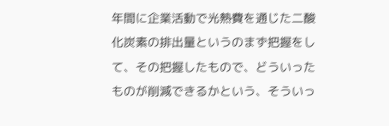年間に企業活動で光熱費を通じた二酸化炭素の排出量というのまず把握をして、その把握したもので、どういったものが削減できるかという、そういっ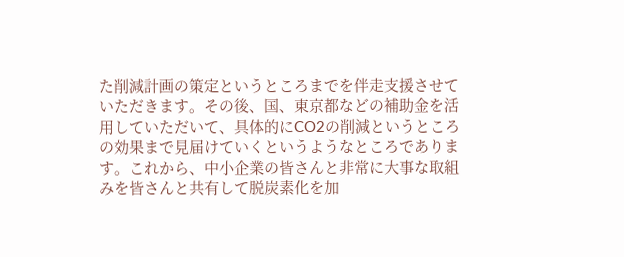た削減計画の策定というところまでを伴走支援させていただきます。その後、国、東京都などの補助金を活用していただいて、具体的にCO2の削減というところの効果まで見届けていくというようなところであります。これから、中小企業の皆さんと非常に大事な取組みを皆さんと共有して脱炭素化を加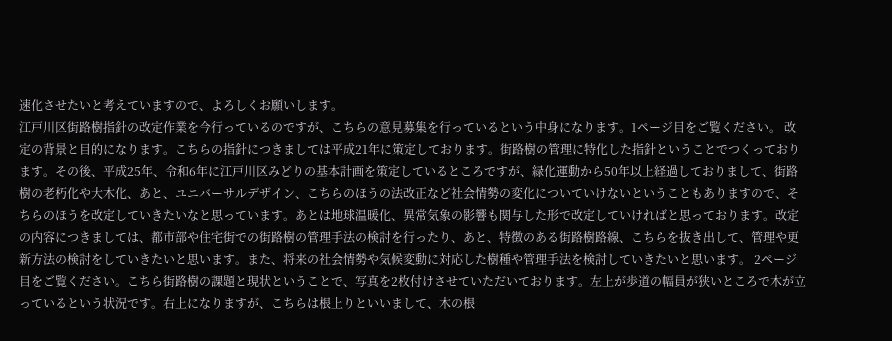速化させたいと考えていますので、よろしくお願いします。
江戸川区街路樹指針の改定作業を今行っているのですが、こちらの意見募集を行っているという中身になります。1ページ目をご覧ください。 改定の背景と目的になります。こちらの指針につきましては平成21年に策定しております。街路樹の管理に特化した指針ということでつくっております。その後、平成25年、令和6年に江戸川区みどりの基本計画を策定しているところですが、緑化運動から50年以上経過しておりまして、街路樹の老朽化や大木化、あと、ユニバーサルデザイン、こちらのほうの法改正など社会情勢の変化についていけないということもありますので、そちらのほうを改定していきたいなと思っています。あとは地球温暖化、異常気象の影響も関与した形で改定していければと思っております。改定の内容につきましては、都市部や住宅街での街路樹の管理手法の検討を行ったり、あと、特徴のある街路樹路線、こちらを抜き出して、管理や更新方法の検討をしていきたいと思います。また、将来の社会情勢や気候変動に対応した樹種や管理手法を検討していきたいと思います。 2ページ目をご覧ください。こちら街路樹の課題と現状ということで、写真を2枚付けさせていただいております。左上が歩道の幅員が狭いところで木が立っているという状況です。右上になりますが、こちらは根上りといいまして、木の根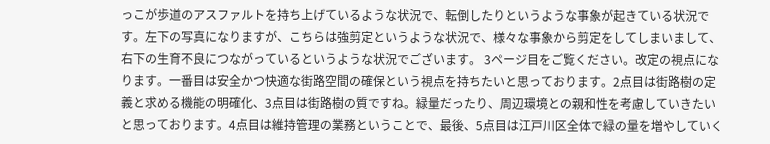っこが歩道のアスファルトを持ち上げているような状況で、転倒したりというような事象が起きている状況です。左下の写真になりますが、こちらは強剪定というような状況で、様々な事象から剪定をしてしまいまして、右下の生育不良につながっているというような状況でございます。 3ページ目をご覧ください。改定の視点になります。一番目は安全かつ快適な街路空間の確保という視点を持ちたいと思っております。2点目は街路樹の定義と求める機能の明確化、3点目は街路樹の質ですね。緑量だったり、周辺環境との親和性を考慮していきたいと思っております。4点目は維持管理の業務ということで、最後、5点目は江戸川区全体で緑の量を増やしていく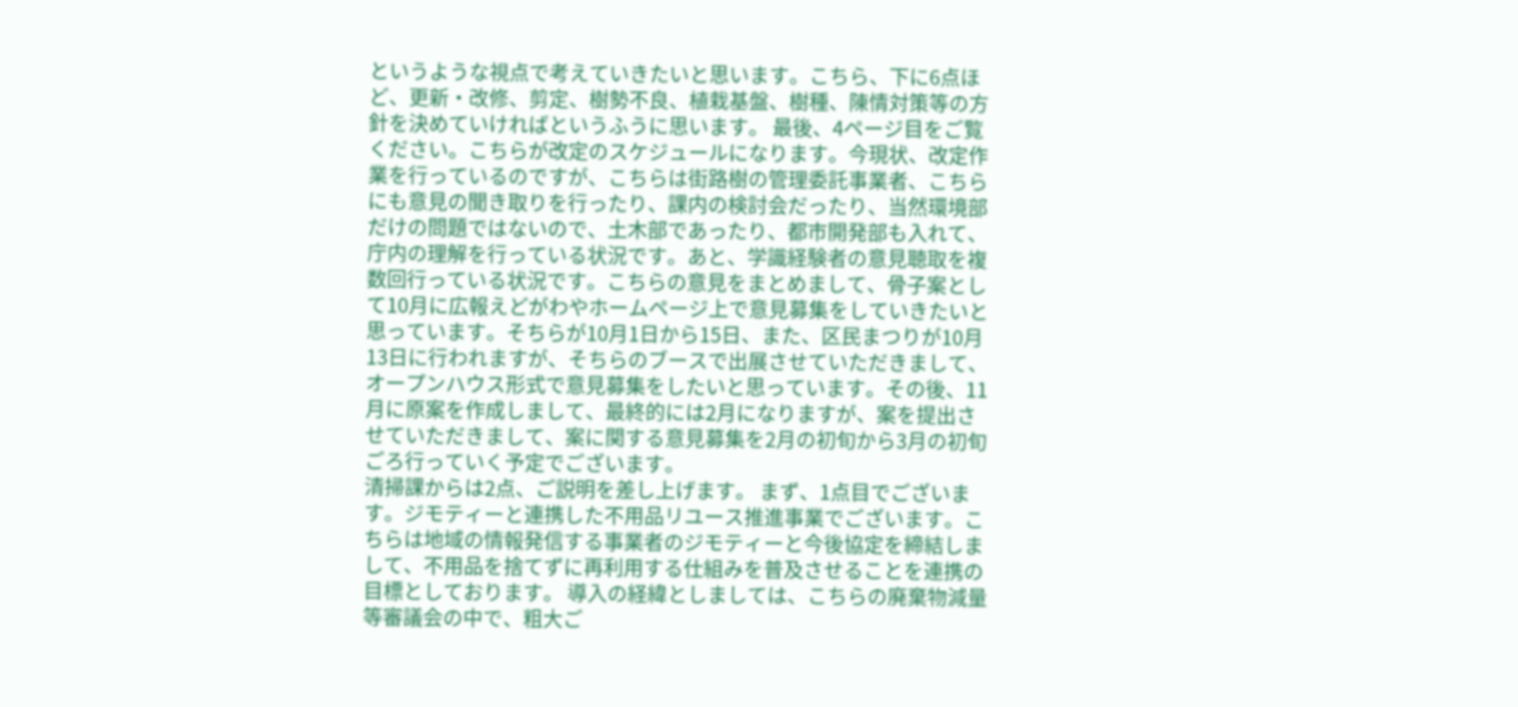というような視点で考えていきたいと思います。こちら、下に6点ほど、更新・改修、剪定、樹勢不良、植栽基盤、樹種、陳情対策等の方針を決めていければというふうに思います。 最後、4ページ目をご覧ください。こちらが改定のスケジュールになります。今現状、改定作業を行っているのですが、こちらは街路樹の管理委託事業者、こちらにも意見の聞き取りを行ったり、課内の検討会だったり、当然環境部だけの問題ではないので、土木部であったり、都市開発部も入れて、庁内の理解を行っている状況です。あと、学識経験者の意見聴取を複数回行っている状況です。こちらの意見をまとめまして、骨子案として10月に広報えどがわやホームページ上で意見募集をしていきたいと思っています。そちらが10月1日から15日、また、区民まつりが10月13日に行われますが、そちらのブースで出展させていただきまして、オープンハウス形式で意見募集をしたいと思っています。その後、11月に原案を作成しまして、最終的には2月になりますが、案を提出させていただきまして、案に関する意見募集を2月の初旬から3月の初旬ごろ行っていく予定でございます。
清掃課からは2点、ご説明を差し上げます。 まず、1点目でございます。ジモティーと連携した不用品リユース推進事業でございます。こちらは地域の情報発信する事業者のジモティーと今後協定を締結しまして、不用品を捨てずに再利用する仕組みを普及させることを連携の目標としております。 導入の経緯としましては、こちらの廃棄物減量等審議会の中で、粗大ご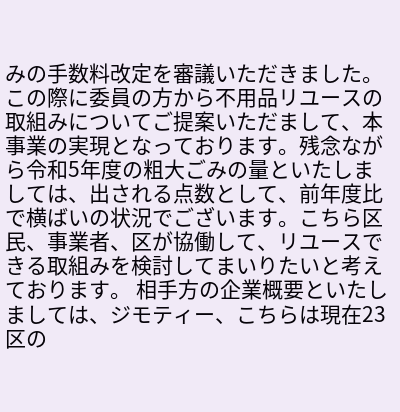みの手数料改定を審議いただきました。この際に委員の方から不用品リユースの取組みについてご提案いただまして、本事業の実現となっております。残念ながら令和5年度の粗大ごみの量といたしましては、出される点数として、前年度比で横ばいの状況でございます。こちら区民、事業者、区が協働して、リユースできる取組みを検討してまいりたいと考えております。 相手方の企業概要といたしましては、ジモティー、こちらは現在23区の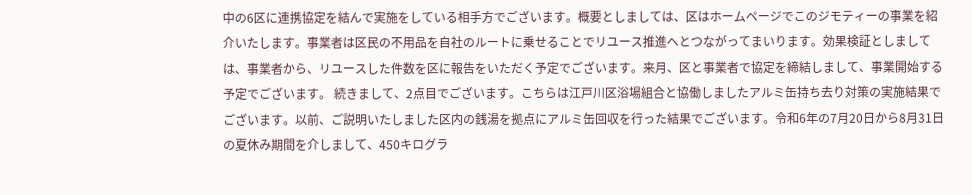中の6区に連携協定を結んで実施をしている相手方でございます。概要としましては、区はホームページでこのジモティーの事業を紹介いたします。事業者は区民の不用品を自社のルートに乗せることでリユース推進へとつながってまいります。効果検証としましては、事業者から、リユースした件数を区に報告をいただく予定でございます。来月、区と事業者で協定を締結しまして、事業開始する予定でございます。 続きまして、2点目でございます。こちらは江戸川区浴場組合と協働しましたアルミ缶持ち去り対策の実施結果でございます。以前、ご説明いたしました区内の銭湯を拠点にアルミ缶回収を行った結果でございます。令和6年の7月20日から8月31日の夏休み期間を介しまして、450キログラ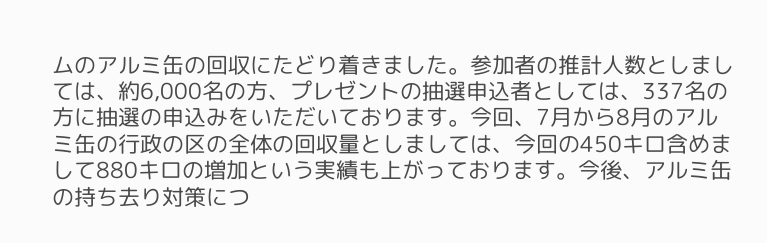ムのアルミ缶の回収にたどり着きました。参加者の推計人数としましては、約6,000名の方、プレゼントの抽選申込者としては、337名の方に抽選の申込みをいただいております。今回、7月から8月のアルミ缶の行政の区の全体の回収量としましては、今回の450キロ含めまして880キロの増加という実績も上がっております。今後、アルミ缶の持ち去り対策につ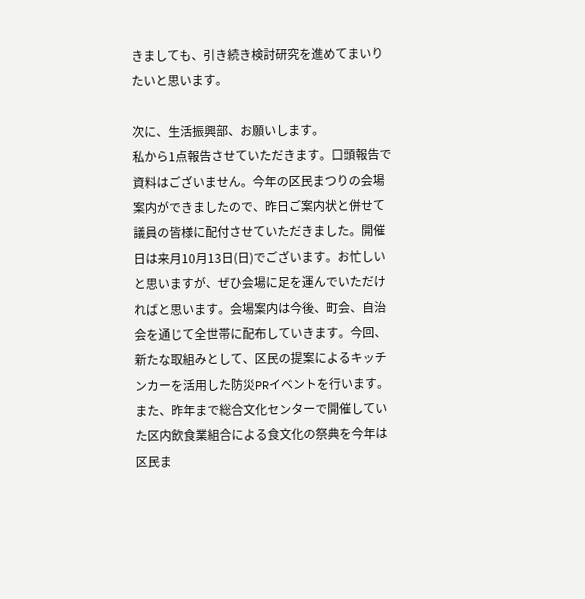きましても、引き続き検討研究を進めてまいりたいと思います。

次に、生活振興部、お願いします。
私から1点報告させていただきます。口頭報告で資料はございません。今年の区民まつりの会場案内ができましたので、昨日ご案内状と併せて議員の皆様に配付させていただきました。開催日は来月10月13日(日)でございます。お忙しいと思いますが、ぜひ会場に足を運んでいただければと思います。会場案内は今後、町会、自治会を通じて全世帯に配布していきます。今回、新たな取組みとして、区民の提案によるキッチンカーを活用した防災PRイベントを行います。また、昨年まで総合文化センターで開催していた区内飲食業組合による食文化の祭典を今年は区民ま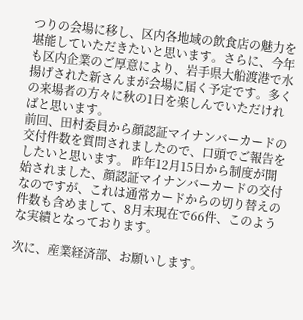つりの会場に移し、区内各地域の飲食店の魅力を堪能していただきたいと思います。さらに、今年も区内企業のご厚意により、岩手県大船渡港で水揚げされた新さんまが会場に届く予定です。多くの来場者の方々に秋の1日を楽しんでいただければと思います。
前回、田村委員から顔認証マイナンバーカードの交付件数を質問されましたので、口頭でご報告をしたいと思います。 昨年12月15日から制度が開始されました、顔認証マイナンバーカードの交付なのですが、これは通常カードからの切り替えの件数も含めまして、8月末現在で66件、このような実績となっております。

次に、産業経済部、お願いします。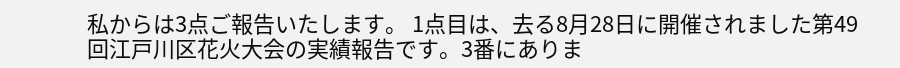私からは3点ご報告いたします。 1点目は、去る8月28日に開催されました第49回江戸川区花火大会の実績報告です。3番にありま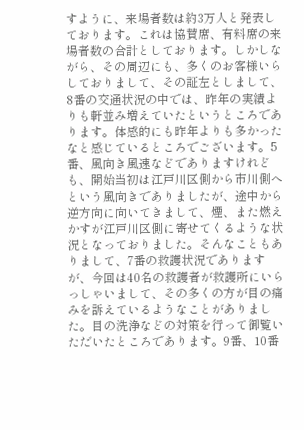すように、来場者数は約3万人と発表しております。これは協賛席、有料席の来場者数の合計としております。しかしながら、その周辺にも、多くのお客様いらしておりまして、その証左としまして、8番の交通状況の中では、昨年の実績よりも軒並み増えていたというところであります。体感的にも昨年よりも多かったなと感じているところでございます。5番、風向き風速などでありますけれども、開始当初は江戸川区側から市川側へという風向きでありましたが、途中から逆方向に向いてきまして、煙、また燃えかすが江戸川区側に寄せてくるような状況となっておりました。そんなこともありまして、7番の救護状況でありますが、今回は40名の救護者が救護所にいらっしゃいまして、その多くの方が目の痛みを訴えているようなことがありました。目の洗浄などの対策を行って御覧いただいたところであります。9番、10番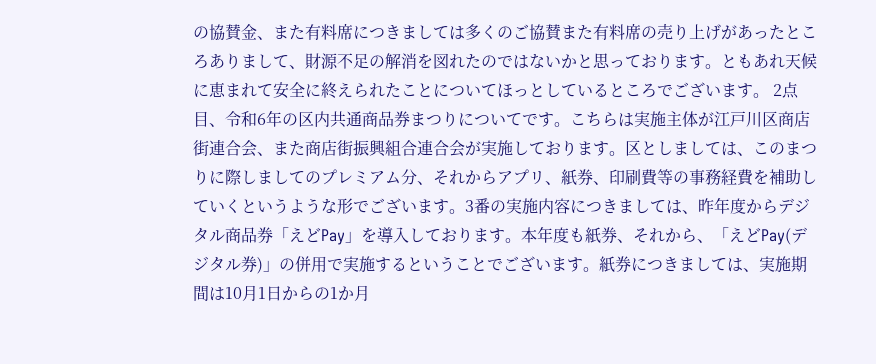の協賛金、また有料席につきましては多くのご協賛また有料席の売り上げがあったところありまして、財源不足の解消を図れたのではないかと思っております。ともあれ天候に恵まれて安全に終えられたことについてほっとしているところでございます。 2点目、令和6年の区内共通商品券まつりについてです。こちらは実施主体が江戸川区商店街連合会、また商店街振興組合連合会が実施しております。区としましては、このまつりに際しましてのプレミアム分、それからアプリ、紙券、印刷費等の事務経費を補助していくというような形でございます。3番の実施内容につきましては、昨年度からデジタル商品券「えどPay」を導入しております。本年度も紙券、それから、「えどPay(デジタル券)」の併用で実施するということでございます。紙券につきましては、実施期間は10月1日からの1か月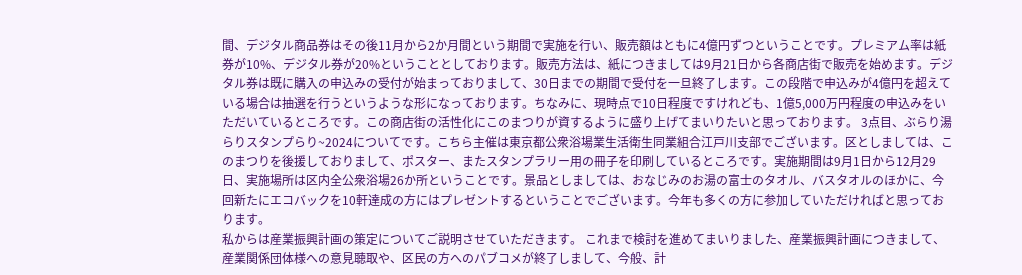間、デジタル商品券はその後11月から2か月間という期間で実施を行い、販売額はともに4億円ずつということです。プレミアム率は紙券が10%、デジタル券が20%ということとしております。販売方法は、紙につきましては9月21日から各商店街で販売を始めます。デジタル券は既に購入の申込みの受付が始まっておりまして、30日までの期間で受付を一旦終了します。この段階で申込みが4億円を超えている場合は抽選を行うというような形になっております。ちなみに、現時点で10日程度ですけれども、1億5,000万円程度の申込みをいただいているところです。この商店街の活性化にこのまつりが資するように盛り上げてまいりたいと思っております。 3点目、ぶらり湯らりスタンプらり~2024についてです。こちら主催は東京都公衆浴場業生活衛生同業組合江戸川支部でございます。区としましては、このまつりを後援しておりまして、ポスター、またスタンプラリー用の冊子を印刷しているところです。実施期間は9月1日から12月29日、実施場所は区内全公衆浴場26か所ということです。景品としましては、おなじみのお湯の富士のタオル、バスタオルのほかに、今回新たにエコバックを10軒達成の方にはプレゼントするということでございます。今年も多くの方に参加していただければと思っております。
私からは産業振興計画の策定についてご説明させていただきます。 これまで検討を進めてまいりました、産業振興計画につきまして、産業関係団体様への意見聴取や、区民の方へのパブコメが終了しまして、今般、計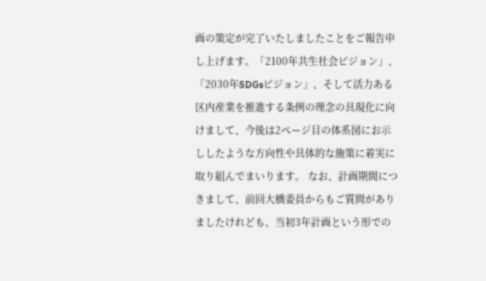画の策定が完了いたしましたことをご報告申し上げます。「2100年共生社会ビジョン」、「2030年SDGsビジョン」、そして活力ある区内産業を推進する条例の理念の具現化に向けまして、今後は2ページ目の体系図にお示ししたような方向性や具体的な施策に着実に取り組んでまいります。 なお、計画期間につきまして、前回大橋委員からもご質問がありましたけれども、当初3年計画という形での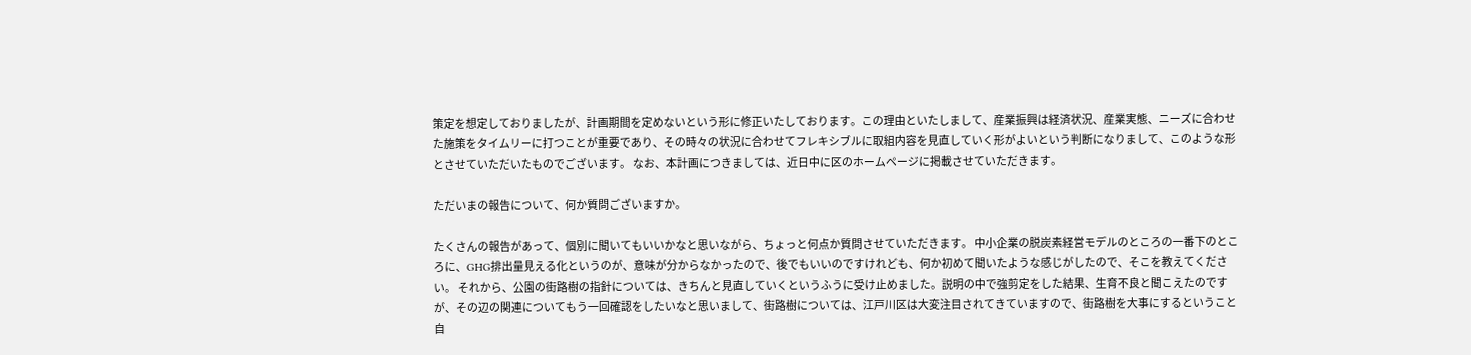策定を想定しておりましたが、計画期間を定めないという形に修正いたしております。この理由といたしまして、産業振興は経済状況、産業実態、ニーズに合わせた施策をタイムリーに打つことが重要であり、その時々の状況に合わせてフレキシブルに取組内容を見直していく形がよいという判断になりまして、このような形とさせていただいたものでございます。 なお、本計画につきましては、近日中に区のホームページに掲載させていただきます。

ただいまの報告について、何か質問ございますか。

たくさんの報告があって、個別に聞いてもいいかなと思いながら、ちょっと何点か質問させていただきます。 中小企業の脱炭素経営モデルのところの一番下のところに、GHG排出量見える化というのが、意味が分からなかったので、後でもいいのですけれども、何か初めて聞いたような感じがしたので、そこを教えてください。 それから、公園の街路樹の指針については、きちんと見直していくというふうに受け止めました。説明の中で強剪定をした結果、生育不良と聞こえたのですが、その辺の関連についてもう一回確認をしたいなと思いまして、街路樹については、江戸川区は大変注目されてきていますので、街路樹を大事にするということ自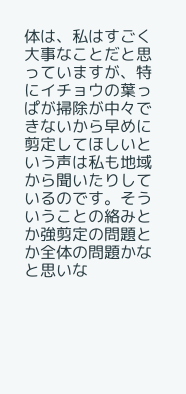体は、私はすごく大事なことだと思っていますが、特にイチョウの葉っぱが掃除が中々できないから早めに剪定してほしいという声は私も地域から聞いたりしているのです。そういうことの絡みとか強剪定の問題とか全体の問題かなと思いな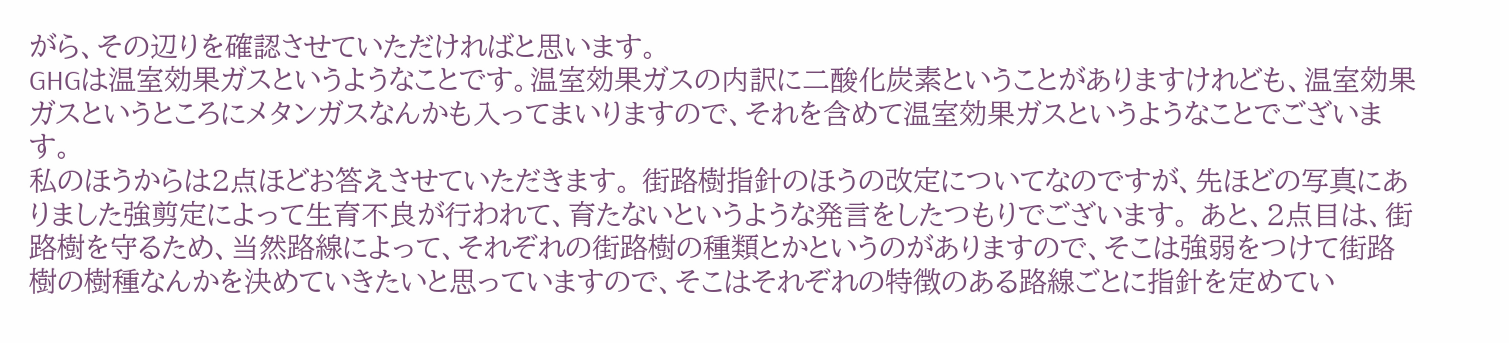がら、その辺りを確認させていただければと思います。
GHGは温室効果ガスというようなことです。温室効果ガスの内訳に二酸化炭素ということがありますけれども、温室効果ガスというところにメタンガスなんかも入ってまいりますので、それを含めて温室効果ガスというようなことでございます。
私のほうからは2点ほどお答えさせていただきます。 街路樹指針のほうの改定についてなのですが、先ほどの写真にありました強剪定によって生育不良が行われて、育たないというような発言をしたつもりでございます。 あと、2点目は、街路樹を守るため、当然路線によって、それぞれの街路樹の種類とかというのがありますので、そこは強弱をつけて街路樹の樹種なんかを決めていきたいと思っていますので、そこはそれぞれの特徴のある路線ごとに指針を定めてい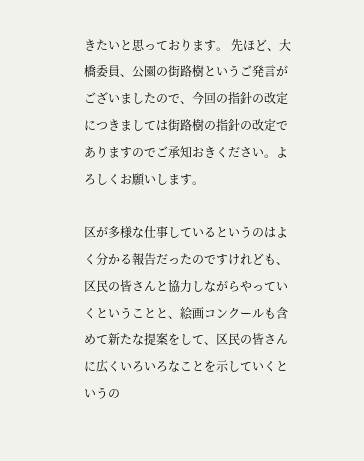きたいと思っております。 先ほど、大橋委員、公園の街路樹というご発言がございましたので、今回の指針の改定につきましては街路樹の指針の改定でありますのでご承知おきください。よろしくお願いします。

区が多様な仕事しているというのはよく分かる報告だったのですけれども、区民の皆さんと協力しながらやっていくということと、絵画コンクールも含めて新たな提案をして、区民の皆さんに広くいろいろなことを示していくというの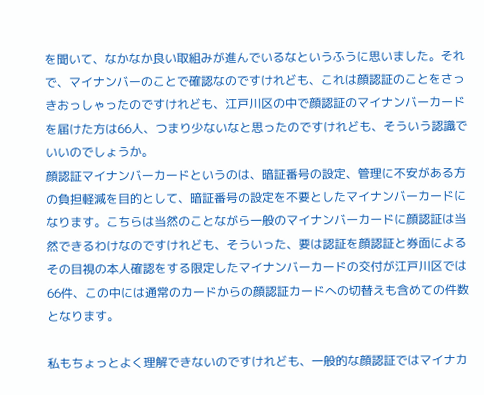を聞いて、なかなか良い取組みが進んでいるなというふうに思いました。それで、マイナンバーのことで確認なのですけれども、これは顔認証のことをさっきおっしゃったのですけれども、江戸川区の中で顔認証のマイナンバーカードを届けた方は66人、つまり少ないなと思ったのですけれども、そういう認識でいいのでしょうか。
顔認証マイナンバーカードというのは、暗証番号の設定、管理に不安がある方の負担軽減を目的として、暗証番号の設定を不要としたマイナンバーカードになります。こちらは当然のことながら一般のマイナンバーカードに顔認証は当然できるわけなのですけれども、そういった、要は認証を顔認証と券面によるその目視の本人確認をする限定したマイナンバーカードの交付が江戸川区では66件、この中には通常のカードからの顔認証カードへの切替えも含めての件数となります。

私もちょっとよく理解できないのですけれども、一般的な顔認証ではマイナカ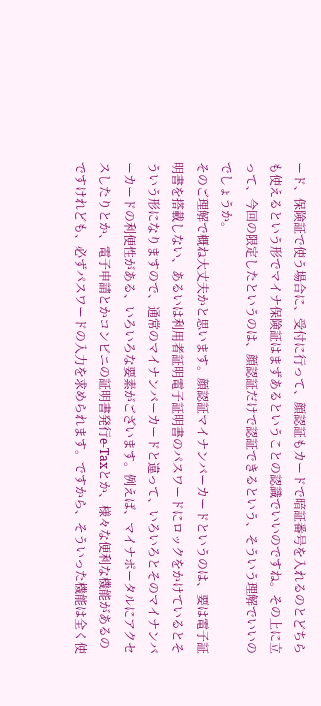ード、保険証で使う場合に、受付に行って、顔認証もカードで暗証番号を入れるのとどちらも使えるという形でマイナ保険証はまずあるということの認識でいいのですね。その上に立って、今回の限定したというのは、顔認証だけで認証できるという、そういう理解でいいのでしょうか。
そのご理解で概ね大丈夫かと思います。顔認証マイナンバーカードというのは、要は電子証明書を搭載しない、あるいは利用者証明電子証明書のパスワードにロックをかけているとそういう形になりますので、通常のマイナンバーカードと違って、いろいろとそのマイナンバーカードの利便性がある、いろいろな要素がございます。例えば、マイナポータルにアクセスしたりとか、電子申請とかコンビニの証明書発行e-Taxとか、様々な便利な機能があるのですけれども、必ずパスワードの入力を求められます。ですから、そういった機能は全く使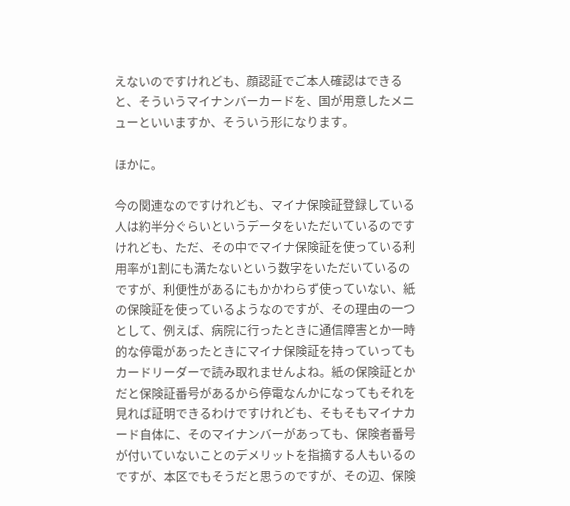えないのですけれども、顔認証でご本人確認はできると、そういうマイナンバーカードを、国が用意したメニューといいますか、そういう形になります。

ほかに。

今の関連なのですけれども、マイナ保険証登録している人は約半分ぐらいというデータをいただいているのですけれども、ただ、その中でマイナ保険証を使っている利用率が1割にも満たないという数字をいただいているのですが、利便性があるにもかかわらず使っていない、紙の保険証を使っているようなのですが、その理由の一つとして、例えば、病院に行ったときに通信障害とか一時的な停電があったときにマイナ保険証を持っていってもカードリーダーで読み取れませんよね。紙の保険証とかだと保険証番号があるから停電なんかになってもそれを見れば証明できるわけですけれども、そもそもマイナカード自体に、そのマイナンバーがあっても、保険者番号が付いていないことのデメリットを指摘する人もいるのですが、本区でもそうだと思うのですが、その辺、保険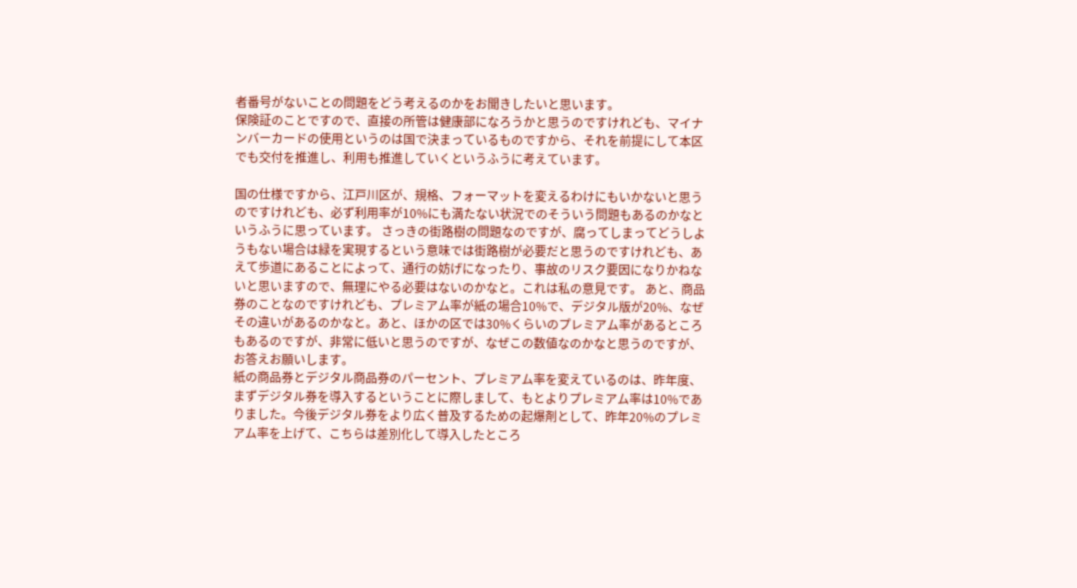者番号がないことの問題をどう考えるのかをお聞きしたいと思います。
保険証のことですので、直接の所管は健康部になろうかと思うのですけれども、マイナンバーカードの使用というのは国で決まっているものですから、それを前提にして本区でも交付を推進し、利用も推進していくというふうに考えています。

国の仕様ですから、江戸川区が、規格、フォーマットを変えるわけにもいかないと思うのですけれども、必ず利用率が10%にも満たない状況でのそういう問題もあるのかなというふうに思っています。 さっきの街路樹の問題なのですが、腐ってしまってどうしようもない場合は緑を実現するという意味では街路樹が必要だと思うのですけれども、あえて歩道にあることによって、通行の妨げになったり、事故のリスク要因になりかねないと思いますので、無理にやる必要はないのかなと。これは私の意見です。 あと、商品券のことなのですけれども、プレミアム率が紙の場合10%で、デジタル版が20%、なぜその違いがあるのかなと。あと、ほかの区では30%くらいのプレミアム率があるところもあるのですが、非常に低いと思うのですが、なぜこの数値なのかなと思うのですが、お答えお願いします。
紙の商品券とデジタル商品券のパーセント、プレミアム率を変えているのは、昨年度、まずデジタル券を導入するということに際しまして、もとよりプレミアム率は10%でありました。今後デジタル券をより広く普及するための起爆剤として、昨年20%のプレミアム率を上げて、こちらは差別化して導入したところ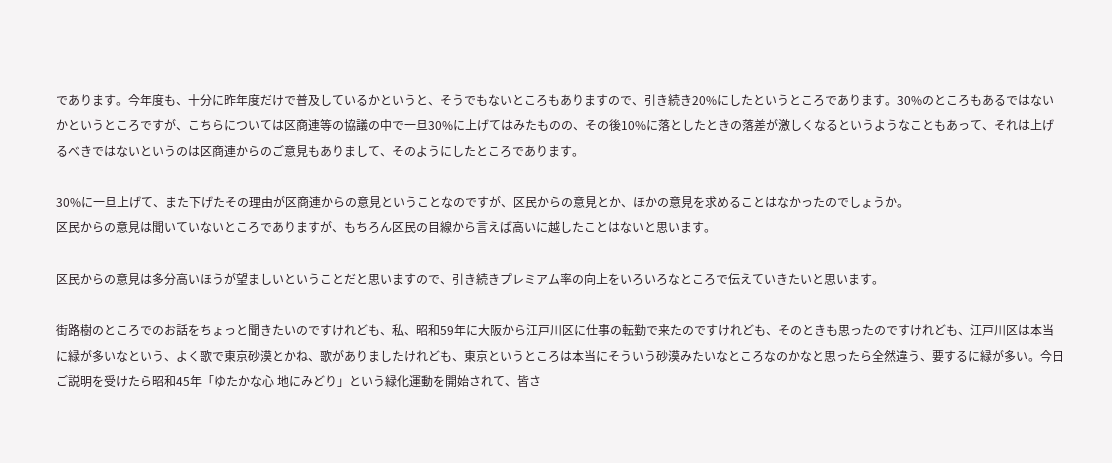であります。今年度も、十分に昨年度だけで普及しているかというと、そうでもないところもありますので、引き続き20%にしたというところであります。30%のところもあるではないかというところですが、こちらについては区商連等の協議の中で一旦30%に上げてはみたものの、その後10%に落としたときの落差が激しくなるというようなこともあって、それは上げるべきではないというのは区商連からのご意見もありまして、そのようにしたところであります。

30%に一旦上げて、また下げたその理由が区商連からの意見ということなのですが、区民からの意見とか、ほかの意見を求めることはなかったのでしょうか。
区民からの意見は聞いていないところでありますが、もちろん区民の目線から言えば高いに越したことはないと思います。

区民からの意見は多分高いほうが望ましいということだと思いますので、引き続きプレミアム率の向上をいろいろなところで伝えていきたいと思います。

街路樹のところでのお話をちょっと聞きたいのですけれども、私、昭和59年に大阪から江戸川区に仕事の転勤で来たのですけれども、そのときも思ったのですけれども、江戸川区は本当に緑が多いなという、よく歌で東京砂漠とかね、歌がありましたけれども、東京というところは本当にそういう砂漠みたいなところなのかなと思ったら全然違う、要するに緑が多い。今日ご説明を受けたら昭和45年「ゆたかな心 地にみどり」という緑化運動を開始されて、皆さ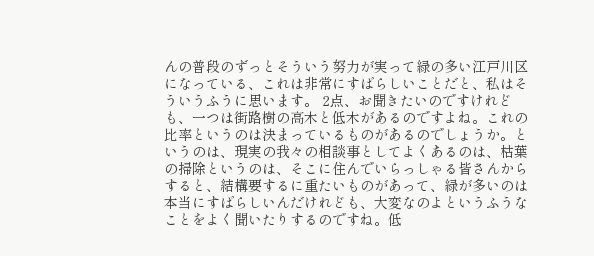んの普段のずっとそういう努力が実って緑の多い江戸川区になっている、これは非常にすばらしいことだと、私はそういうふうに思います。 2点、お聞きたいのですけれども、一つは街路樹の高木と低木があるのですよね。これの比率というのは決まっているものがあるのでしょうか。というのは、現実の我々の相談事としてよくあるのは、枯葉の掃除というのは、そこに住んでいらっしゃる皆さんからすると、結構要するに重たいものがあって、緑が多いのは本当にすばらしいんだけれども、大変なのよというふうなことをよく聞いたりするのですね。低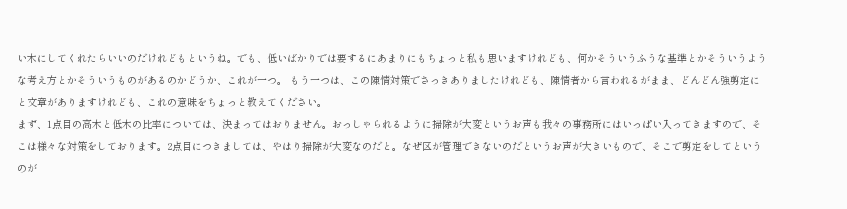い木にしてくれたらいいのだけれどもというね。でも、低いばかりでは要するにあまりにもちょっと私も思いますけれども、何かそういうふうな基準とかそういうような考え方とかそういうものがあるのかどうか、これが一つ。 もう一つは、この陳情対策でさっきありましたけれども、陳情者から言われるがまま、どんどん強剪定にと文章がありますけれども、これの意味をちょっと教えてください。
まず、1点目の高木と低木の比率については、決まってはおりません。おっしゃられるように掃除が大変というお声も我々の事務所にはいっぱい入ってきますので、そこは様々な対策をしております。2点目につきましては、やはり掃除が大変なのだと。なぜ区が管理できないのだというお声が大きいもので、そこで剪定をしてというのが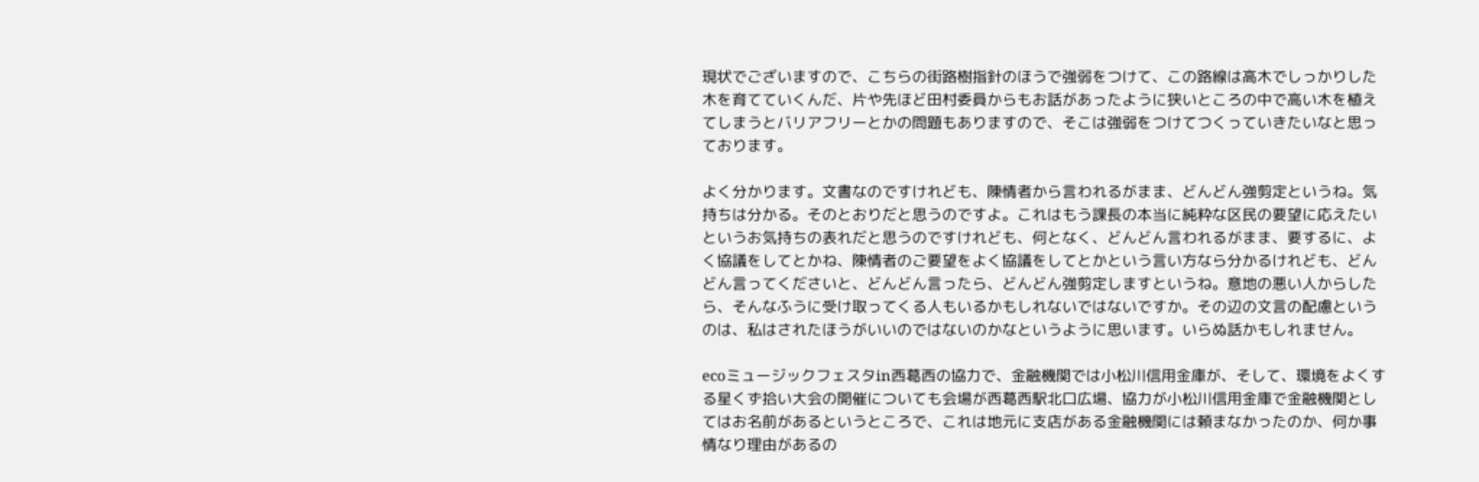現状でございますので、こちらの街路樹指針のほうで強弱をつけて、この路線は高木でしっかりした木を育てていくんだ、片や先ほど田村委員からもお話があったように狭いところの中で高い木を植えてしまうとバリアフリーとかの問題もありますので、そこは強弱をつけてつくっていきたいなと思っております。

よく分かります。文書なのですけれども、陳情者から言われるがまま、どんどん強剪定というね。気持ちは分かる。そのとおりだと思うのですよ。これはもう課長の本当に純粋な区民の要望に応えたいというお気持ちの表れだと思うのですけれども、何となく、どんどん言われるがまま、要するに、よく協議をしてとかね、陳情者のご要望をよく協議をしてとかという言い方なら分かるけれども、どんどん言ってくださいと、どんどん言ったら、どんどん強剪定しますというね。意地の悪い人からしたら、そんなふうに受け取ってくる人もいるかもしれないではないですか。その辺の文言の配慮というのは、私はされたほうがいいのではないのかなというように思います。いらぬ話かもしれません。

ecoミュージックフェスタin西葛西の協力で、金融機関では小松川信用金庫が、そして、環境をよくする星くず拾い大会の開催についても会場が西葛西駅北口広場、協力が小松川信用金庫で金融機関としてはお名前があるというところで、これは地元に支店がある金融機関には頼まなかったのか、何か事情なり理由があるの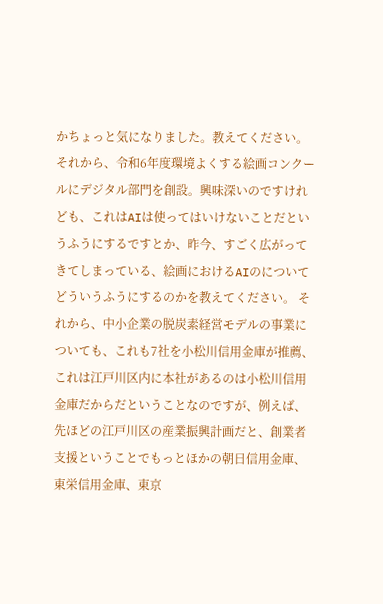かちょっと気になりました。教えてください。 それから、令和6年度環境よくする絵画コンクールにデジタル部門を創設。興味深いのですけれども、これはAIは使ってはいけないことだというふうにするですとか、昨今、すごく広がってきてしまっている、絵画におけるAIのについてどういうふうにするのかを教えてください。 それから、中小企業の脱炭素経営モデルの事業についても、これも7社を小松川信用金庫が推薦、これは江戸川区内に本社があるのは小松川信用金庫だからだということなのですが、例えば、先ほどの江戸川区の産業振興計画だと、創業者支援ということでもっとほかの朝日信用金庫、東栄信用金庫、東京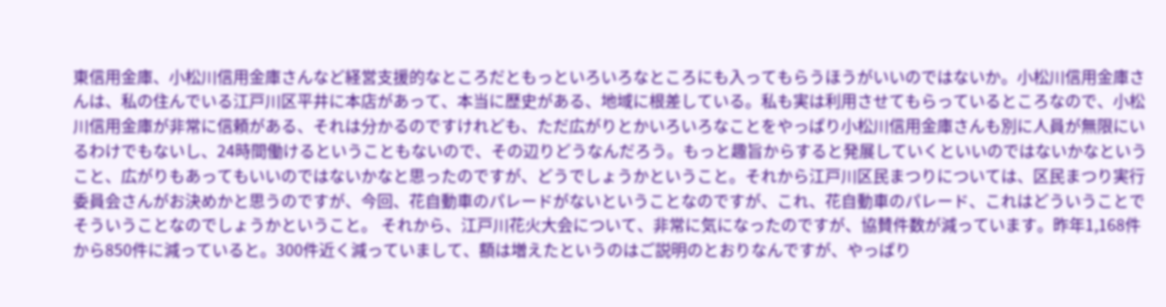東信用金庫、小松川信用金庫さんなど経営支援的なところだともっといろいろなところにも入ってもらうほうがいいのではないか。小松川信用金庫さんは、私の住んでいる江戸川区平井に本店があって、本当に歴史がある、地域に根差している。私も実は利用させてもらっているところなので、小松川信用金庫が非常に信頼がある、それは分かるのですけれども、ただ広がりとかいろいろなことをやっぱり小松川信用金庫さんも別に人員が無限にいるわけでもないし、24時間働けるということもないので、その辺りどうなんだろう。もっと趣旨からすると発展していくといいのではないかなということ、広がりもあってもいいのではないかなと思ったのですが、どうでしょうかということ。それから江戸川区民まつりについては、区民まつり実行委員会さんがお決めかと思うのですが、今回、花自動車のパレードがないということなのですが、これ、花自動車のパレード、これはどういうことでそういうことなのでしょうかということ。 それから、江戸川花火大会について、非常に気になったのですが、協賛件数が減っています。昨年1,168件から850件に減っていると。300件近く減っていまして、額は増えたというのはご説明のとおりなんですが、やっぱり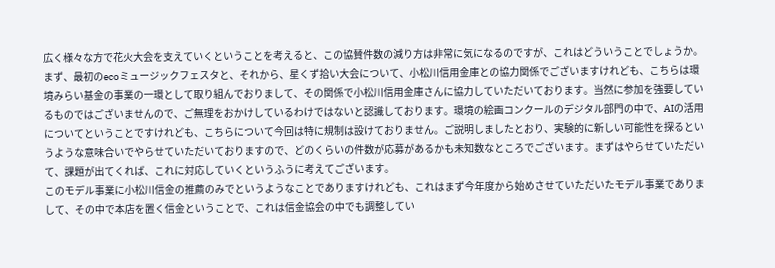広く様々な方で花火大会を支えていくということを考えると、この協賛件数の減り方は非常に気になるのですが、これはどういうことでしょうか。
まず、最初のecoミュージックフェスタと、それから、星くず拾い大会について、小松川信用金庫との協力関係でございますけれども、こちらは環境みらい基金の事業の一環として取り組んでおりまして、その関係で小松川信用金庫さんに協力していただいております。当然に参加を強要しているものではございませんので、ご無理をおかけしているわけではないと認識しております。環境の絵画コンクールのデジタル部門の中で、AIの活用についてということですけれども、こちらについて今回は特に規制は設けておりません。ご説明しましたとおり、実験的に新しい可能性を探るというような意味合いでやらせていただいておりますので、どのくらいの件数が応募があるかも未知数なところでございます。まずはやらせていただいて、課題が出てくれば、これに対応していくというふうに考えてございます。
このモデル事業に小松川信金の推薦のみでというようなことでありますけれども、これはまず今年度から始めさせていただいたモデル事業でありまして、その中で本店を置く信金ということで、これは信金協会の中でも調整してい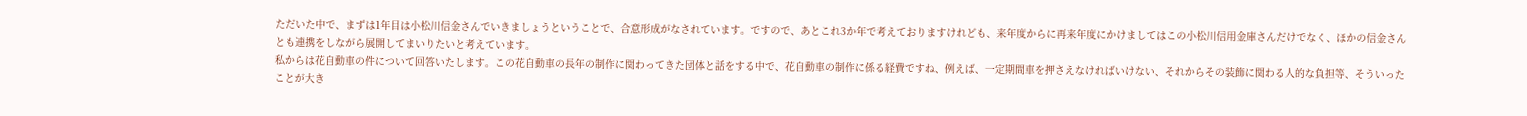ただいた中で、まずは1年目は小松川信金さんでいきましょうということで、合意形成がなされています。ですので、あとこれ3か年で考えておりますけれども、来年度からに再来年度にかけましてはこの小松川信用金庫さんだけでなく、ほかの信金さんとも連携をしながら展開してまいりたいと考えています。
私からは花自動車の件について回答いたします。この花自動車の長年の制作に関わってきた団体と話をする中で、花自動車の制作に係る経費ですね、例えば、一定期間車を押さえなければいけない、それからその装飾に関わる人的な負担等、そういったことが大き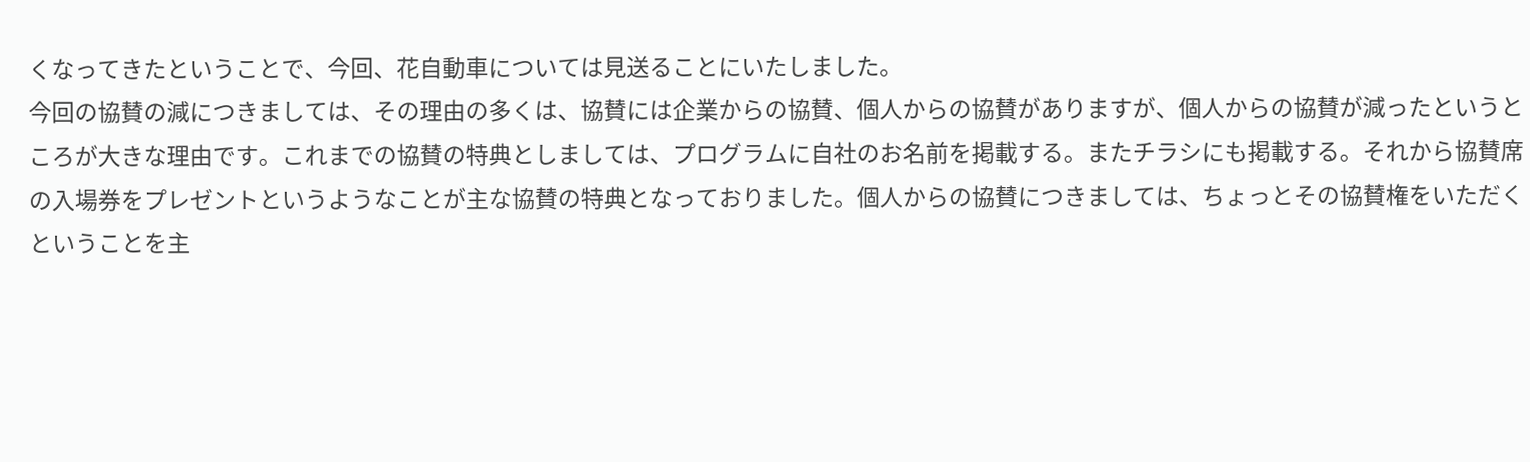くなってきたということで、今回、花自動車については見送ることにいたしました。
今回の協賛の減につきましては、その理由の多くは、協賛には企業からの協賛、個人からの協賛がありますが、個人からの協賛が減ったというところが大きな理由です。これまでの協賛の特典としましては、プログラムに自社のお名前を掲載する。またチラシにも掲載する。それから協賛席の入場券をプレゼントというようなことが主な協賛の特典となっておりました。個人からの協賛につきましては、ちょっとその協賛権をいただくということを主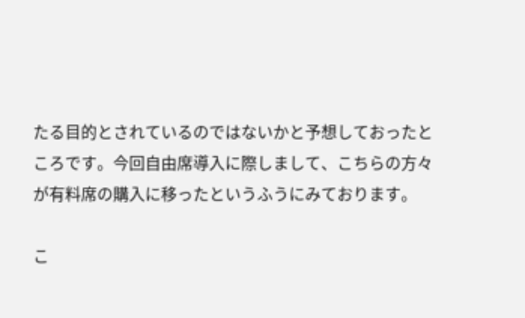たる目的とされているのではないかと予想しておったところです。今回自由席導入に際しまして、こちらの方々が有料席の購入に移ったというふうにみております。

こ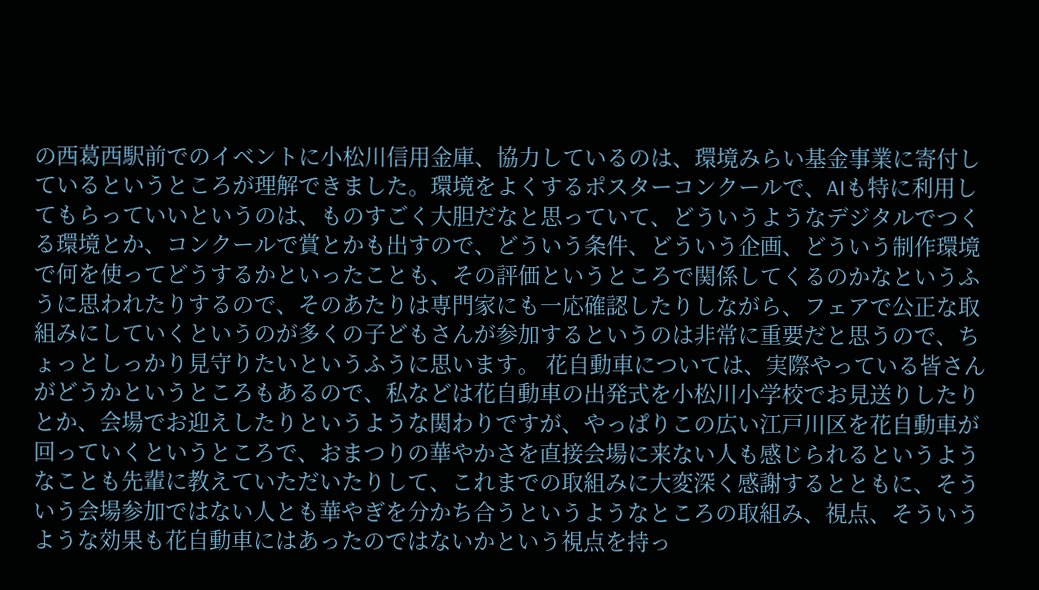の西葛西駅前でのイベントに小松川信用金庫、協力しているのは、環境みらい基金事業に寄付しているというところが理解できました。環境をよくするポスターコンクールで、AIも特に利用してもらっていいというのは、ものすごく大胆だなと思っていて、どういうようなデジタルでつくる環境とか、コンクールで賞とかも出すので、どういう条件、どういう企画、どういう制作環境で何を使ってどうするかといったことも、その評価というところで関係してくるのかなというふうに思われたりするので、そのあたりは専門家にも一応確認したりしながら、フェアで公正な取組みにしていくというのが多くの子どもさんが参加するというのは非常に重要だと思うので、ちょっとしっかり見守りたいというふうに思います。 花自動車については、実際やっている皆さんがどうかというところもあるので、私などは花自動車の出発式を小松川小学校でお見送りしたりとか、会場でお迎えしたりというような関わりですが、やっぱりこの広い江戸川区を花自動車が回っていくというところで、おまつりの華やかさを直接会場に来ない人も感じられるというようなことも先輩に教えていただいたりして、これまでの取組みに大変深く感謝するとともに、そういう会場参加ではない人とも華やぎを分かち合うというようなところの取組み、視点、そういうような効果も花自動車にはあったのではないかという視点を持っ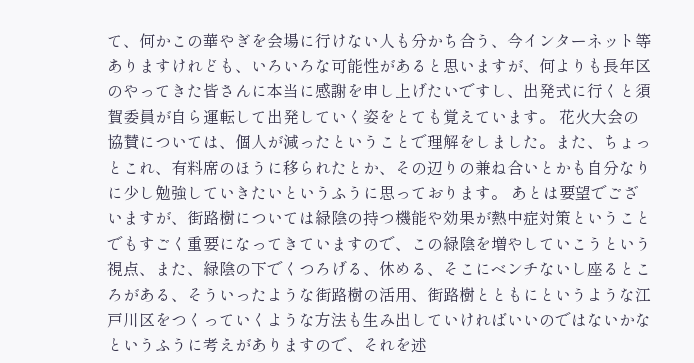て、何かこの華やぎを会場に行けない人も分かち合う、今インターネット等ありますけれども、いろいろな可能性があると思いますが、何よりも長年区のやってきた皆さんに本当に感謝を申し上げたいですし、出発式に行くと須賀委員が自ら運転して出発していく姿をとても覚えています。 花火大会の協賛については、個人が減ったということで理解をしました。また、ちょっとこれ、有料席のほうに移られたとか、その辺りの兼ね合いとかも自分なりに少し勉強していきたいというふうに思っております。 あとは要望でございますが、街路樹については緑陰の持つ機能や効果が熱中症対策ということでもすごく重要になってきていますので、この緑陰を増やしていこうという視点、また、緑陰の下でくつろげる、休める、そこにベンチないし座るところがある、そういったような街路樹の活用、街路樹とともにというような江戸川区をつくっていくような方法も生み出していければいいのではないかなというふうに考えがありますので、それを述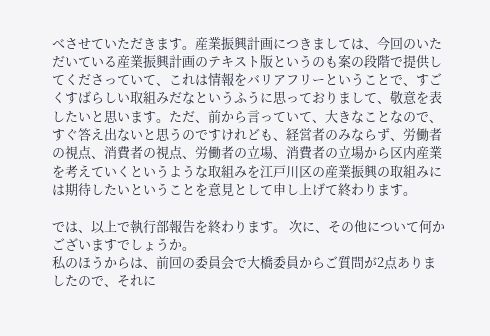べさせていただきます。産業振興計画につきましては、今回のいただいている産業振興計画のテキスト版というのも案の段階で提供してくださっていて、これは情報をバリアフリーということで、すごくすばらしい取組みだなというふうに思っておりまして、敬意を表したいと思います。ただ、前から言っていて、大きなことなので、すぐ答え出ないと思うのですけれども、経営者のみならず、労働者の視点、消費者の視点、労働者の立場、消費者の立場から区内産業を考えていくというような取組みを江戸川区の産業振興の取組みには期待したいということを意見として申し上げて終わります。

では、以上で執行部報告を終わります。 次に、その他について何かございますでしょうか。
私のほうからは、前回の委員会で大橋委員からご質問が2点ありましたので、それに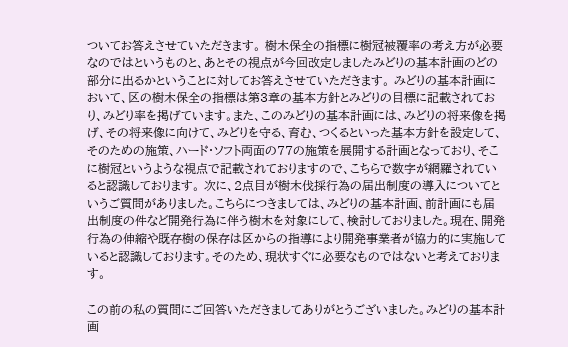ついてお答えさせていただきます。 樹木保全の指標に樹冠被覆率の考え方が必要なのではというものと、あとその視点が今回改定しましたみどりの基本計画のどの部分に出るかということに対してお答えさせていただきます。 みどりの基本計画において、区の樹木保全の指標は第3章の基本方針とみどりの目標に記載されており、みどり率を掲げています。また、このみどりの基本計画には、みどりの将来像を掲げ、その将来像に向けて、みどりを守る、育む、つくるといった基本方針を設定して、そのための施策、ハード・ソフト両面の77の施策を展開する計画となっており、そこに樹冠というような視点で記載されておりますので、こちらで数字が網羅されていると認識しております。 次に、2点目が樹木伐採行為の届出制度の導入についてというご質問がありました。こちらにつきましては、みどりの基本計画、前計画にも届出制度の件など開発行為に伴う樹木を対象にして、検討しておりました。現在、開発行為の伸縮や既存樹の保存は区からの指導により開発事業者が協力的に実施していると認識しております。そのため、現状すぐに必要なものではないと考えております。

この前の私の質問にご回答いただきましてありがとうございました。みどりの基本計画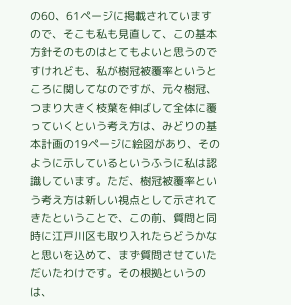の60、61ページに掲載されていますので、そこも私も見直して、この基本方針そのものはとてもよいと思うのですけれども、私が樹冠被覆率というところに関してなのですが、元々樹冠、つまり大きく枝葉を伸ばして全体に覆っていくという考え方は、みどりの基本計画の19ページに絵図があり、そのように示しているというふうに私は認識しています。ただ、樹冠被覆率という考え方は新しい視点として示されてきたということで、この前、質問と同時に江戸川区も取り入れたらどうかなと思いを込めて、まず質問させていただいたわけです。その根拠というのは、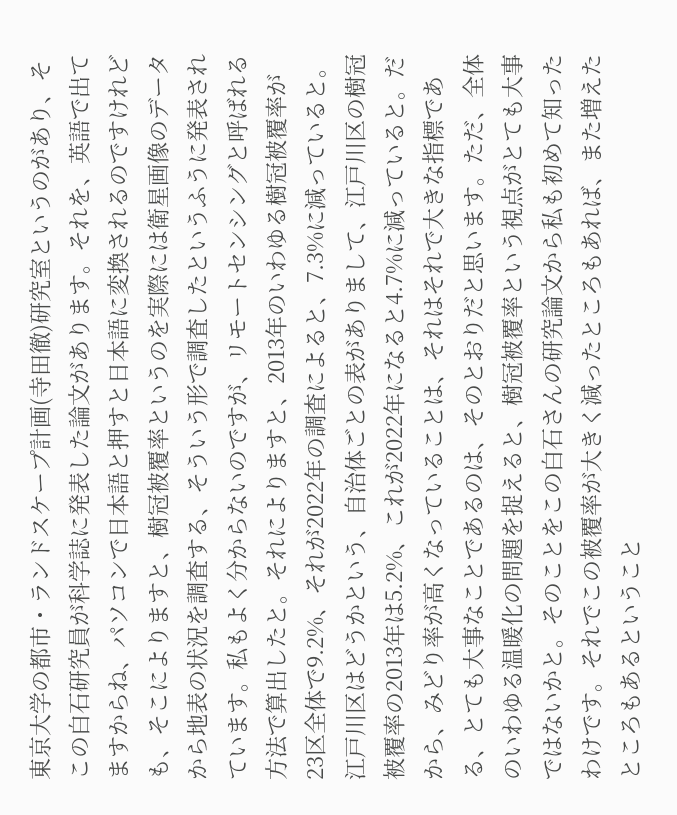東京大学の都市・ランドスケープ計画(寺田徹)研究室というのがあり、そこの白石研究員が科学誌に発表した論文があります。それを、英語で出てますからね、パソコンで日本語と押すと日本語に変換されるのですけれども、そこによりますと、樹冠被覆率というのを実際には衛星画像のデータから地表の状況を調査する、そういう形で調査したというふうに発表されています。私もよく分からないのですが、リモートセンシングと呼ばれる方法で算出したと。それによりますと、2013年のいわゆる樹冠被覆率が23区全体で9.2%、それが2022年の調査によると、7.3%に減っていると。江戸川区はどうかという、自治体ごとの表がありまして、江戸川区の樹冠被覆率の2013年は5.2%、これが2022年になると4.7%に減っていると。だから、みどり率が高くなっていることは、それはそれで大きな指標である、とても大事なことであるのは、そのとおりだと思います。ただ、全体のいわゆる温暖化の問題を捉えると、樹冠被覆率という視点がとても大事ではないかと。そのことをこの白石さんの研究論文から私も初めて知ったわけです。それでこの被覆率が大きく減ったところもあれば、また増えたところもあるということ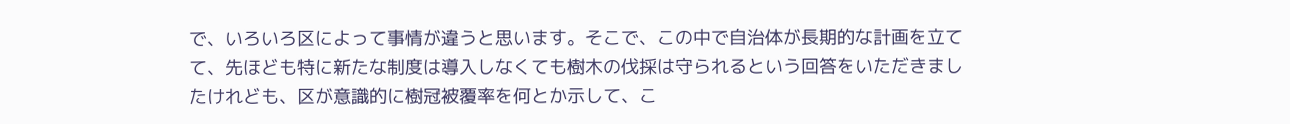で、いろいろ区によって事情が違うと思います。そこで、この中で自治体が長期的な計画を立てて、先ほども特に新たな制度は導入しなくても樹木の伐採は守られるという回答をいただきましたけれども、区が意識的に樹冠被覆率を何とか示して、こ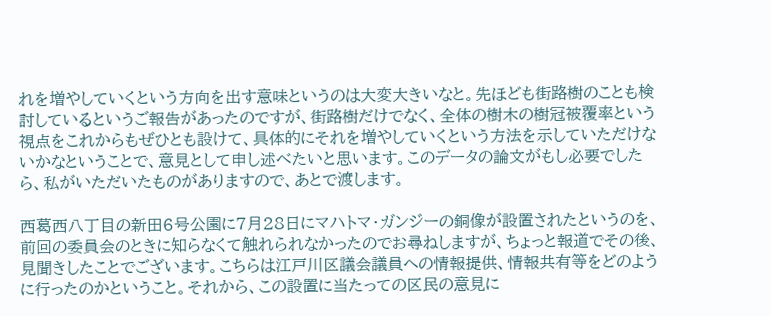れを増やしていくという方向を出す意味というのは大変大きいなと。先ほども街路樹のことも検討しているというご報告があったのですが、街路樹だけでなく、全体の樹木の樹冠被覆率という視点をこれからもぜひとも設けて、具体的にそれを増やしていくという方法を示していただけないかなということで、意見として申し述べたいと思います。このデータの論文がもし必要でしたら、私がいただいたものがありますので、あとで渡します。

西葛西八丁目の新田6号公園に7月28日にマハトマ・ガンジーの銅像が設置されたというのを、前回の委員会のときに知らなくて触れられなかったのでお尋ねしますが、ちょっと報道でその後、見聞きしたことでございます。こちらは江戸川区議会議員への情報提供、情報共有等をどのように行ったのかということ。それから、この設置に当たっての区民の意見に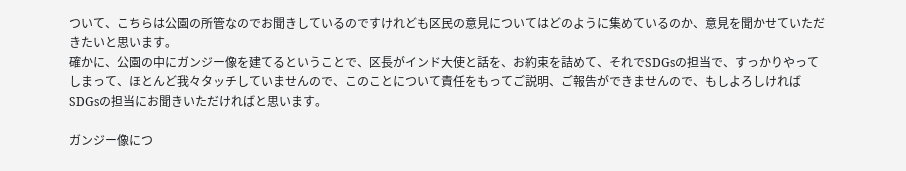ついて、こちらは公園の所管なのでお聞きしているのですけれども区民の意見についてはどのように集めているのか、意見を聞かせていただきたいと思います。
確かに、公園の中にガンジー像を建てるということで、区長がインド大使と話を、お約束を詰めて、それでSDGsの担当で、すっかりやってしまって、ほとんど我々タッチしていませんので、このことについて責任をもってご説明、ご報告ができませんので、もしよろしければSDGsの担当にお聞きいただければと思います。

ガンジー像につ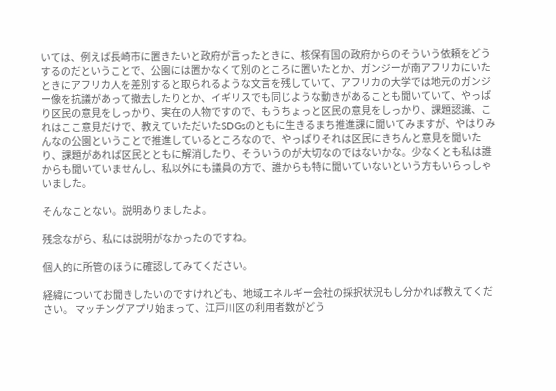いては、例えば長崎市に置きたいと政府が言ったときに、核保有国の政府からのそういう依頼をどうするのだということで、公園には置かなくて別のところに置いたとか、ガンジーが南アフリカにいたときにアフリカ人を差別すると取られるような文言を残していて、アフリカの大学では地元のガンジー像を抗議があって撤去したりとか、イギリスでも同じような動きがあることも聞いていて、やっぱり区民の意見をしっかり、実在の人物ですので、もうちょっと区民の意見をしっかり、課題認識、これはここ意見だけで、教えていただいたSDGsのともに生きるまち推進課に聞いてみますが、やはりみんなの公園ということで推進しているところなので、やっぱりそれは区民にきちんと意見を聞いたり、課題があれば区民とともに解消したり、そういうのが大切なのではないかな。少なくとも私は誰からも聞いていませんし、私以外にも議員の方で、誰からも特に聞いていないという方もいらっしゃいました。

そんなことない。説明ありましたよ。

残念ながら、私には説明がなかったのですね。

個人的に所管のほうに確認してみてください。

経緯についてお聞きしたいのですけれども、地域エネルギー会社の採択状況もし分かれば教えてください。 マッチングアプリ始まって、江戸川区の利用者数がどう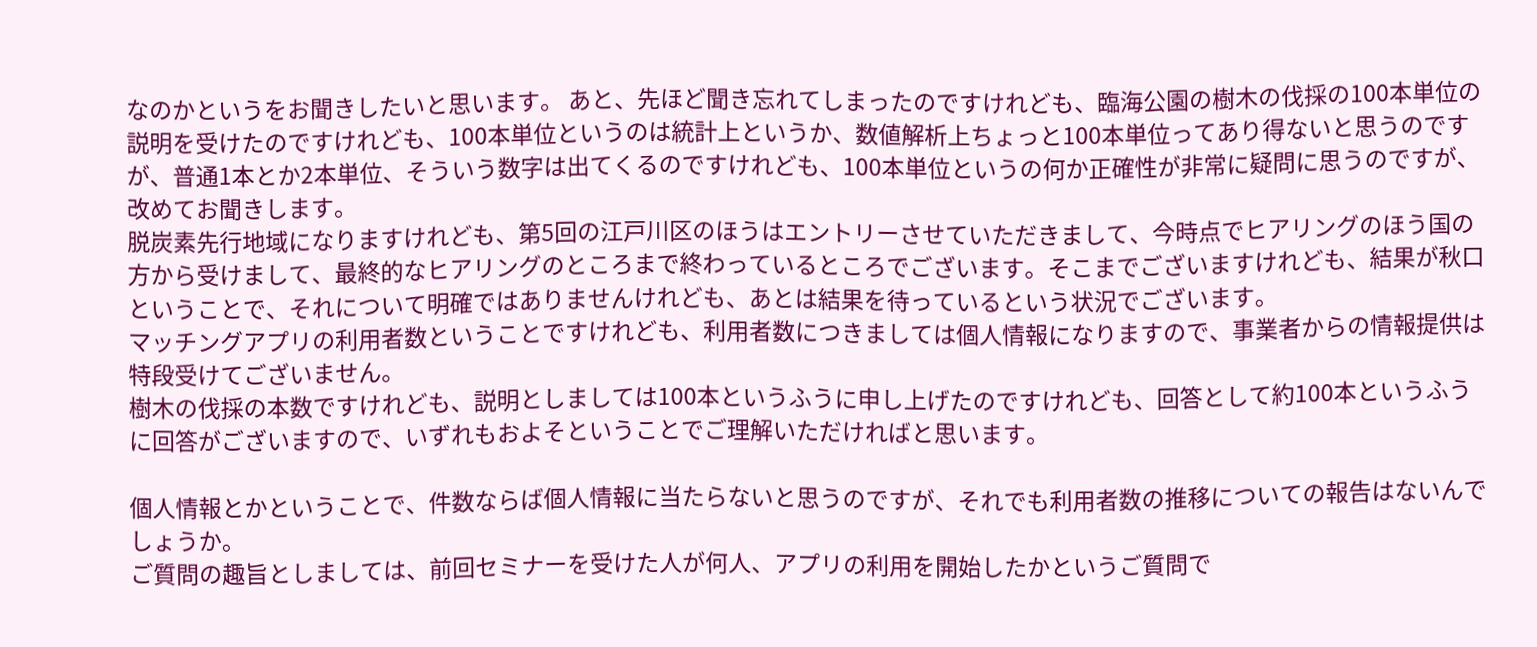なのかというをお聞きしたいと思います。 あと、先ほど聞き忘れてしまったのですけれども、臨海公園の樹木の伐採の100本単位の説明を受けたのですけれども、100本単位というのは統計上というか、数値解析上ちょっと100本単位ってあり得ないと思うのですが、普通1本とか2本単位、そういう数字は出てくるのですけれども、100本単位というの何か正確性が非常に疑問に思うのですが、改めてお聞きします。
脱炭素先行地域になりますけれども、第5回の江戸川区のほうはエントリーさせていただきまして、今時点でヒアリングのほう国の方から受けまして、最終的なヒアリングのところまで終わっているところでございます。そこまでございますけれども、結果が秋口ということで、それについて明確ではありませんけれども、あとは結果を待っているという状況でございます。
マッチングアプリの利用者数ということですけれども、利用者数につきましては個人情報になりますので、事業者からの情報提供は特段受けてございません。
樹木の伐採の本数ですけれども、説明としましては100本というふうに申し上げたのですけれども、回答として約100本というふうに回答がございますので、いずれもおよそということでご理解いただければと思います。

個人情報とかということで、件数ならば個人情報に当たらないと思うのですが、それでも利用者数の推移についての報告はないんでしょうか。
ご質問の趣旨としましては、前回セミナーを受けた人が何人、アプリの利用を開始したかというご質問で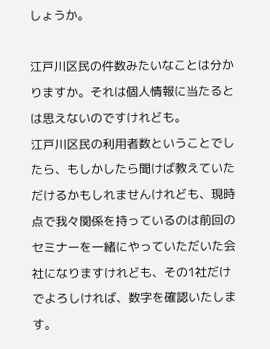しょうか。

江戸川区民の件数みたいなことは分かりますか。それは個人情報に当たるとは思えないのですけれども。
江戸川区民の利用者数ということでしたら、もしかしたら聞けば教えていただけるかもしれませんけれども、現時点で我々関係を持っているのは前回のセミナーを一緒にやっていただいた会社になりますけれども、その1社だけでよろしければ、数字を確認いたします。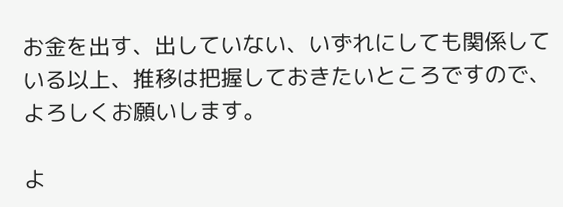お金を出す、出していない、いずれにしても関係している以上、推移は把握しておきたいところですので、よろしくお願いします。

よ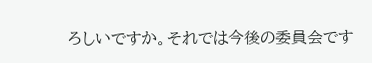ろしいですか。それでは今後の委員会です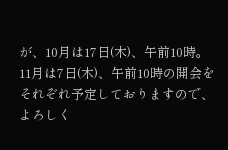が、10月は17日(木)、午前10時。11月は7日(木)、午前10時の開会をそれぞれ予定しておりますので、よろしく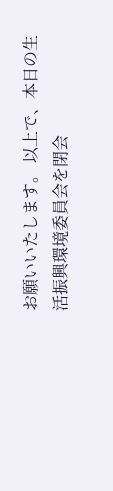お願いいたします。 以上で、本日の生活振興環境委員会を閉会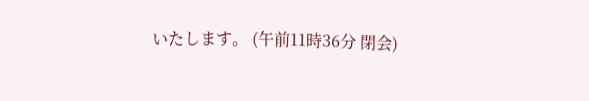いたします。 (午前11時36分 閉会)